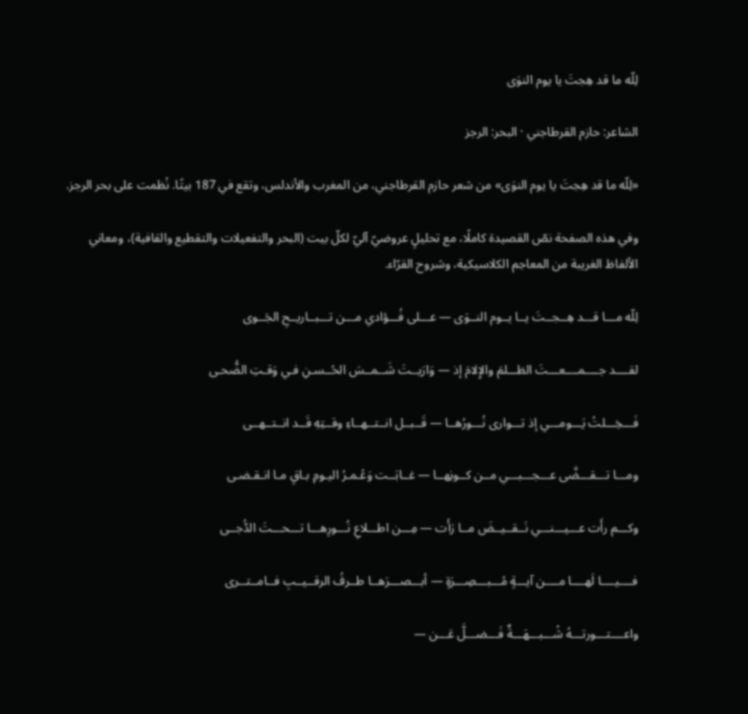لِلّه ما قد هِجتَ يا يوم النوَى

الشاعر: حازم القرطاجني · البحر: الرجز

«لِلّه ما قد هِجتَ يا يوم النوَى» من شعر حازم القرطاجني، من المغرب والأندلس، وتقع في 187 بيتًا. نُظمت على بحر الرجز.

وفي هذه الصفحة نصّ القصيدة كاملًا، مع تحليلٍ عروضيّ آليّ لكلّ بيت (البحر والتفعيلات والتقطيع والقافية)، ومعاني الألفاظ الغريبة من المعاجم الكلاسيكية، وشروح القرّاء.

لِلّه مـــا قـــد هِــجــتَ يــا يــوم النــوَى — عـــلى فُـــؤادي مـــن تـــبــاريــحِ الجَــوى

لقــــد جــــمــــعـــتَ الظـــلمَ والإِلامَ إذ — وَارَيــتَ شَــمــسَ الحُــسـنِ فـي وَقـتِ الضُّحـى

فَـــخِـــلتُ يَـــومـــي إذ تـــوارى نُـــورُهــا — قَــبــل انــتــهــاءِ وقــتِهِ قَــد انــتــهــى

ومـــا تـــقـــضَّى عـــجـــبـــي مــن كــونِهــا — غــابَــت وَعُـمـرُ اليـومِ بـاقٍ مـا انـقـضـى

وكـــم رأَت عـــيـــنـــي نَــقــيــضَ مــا رَأَت — مِـــن اطـــلاعِ نُـــورِهـــا تـــحـــتَ الدُّجــى

فــــيــــا لَهــــا مــــن آيـــةٍ مُـــبـــصِـــرَةٍ — أبـــصـــرَهــا طــرفُ الرقــيــبِ فــامــتــرى

واعــــتـــورتـــهُ شُـــبـــهَـــةٌ فَـــضـــلَّ عَـــن —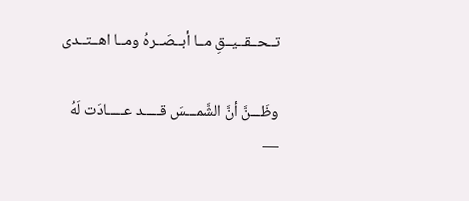تــحــقــيــقِ مــا أبــصَــرهُ ومــا اهــتــدى

وظَـــنَّ أنَّ الشَّمـــسَ قـــــد عـــــادَت لَهُ —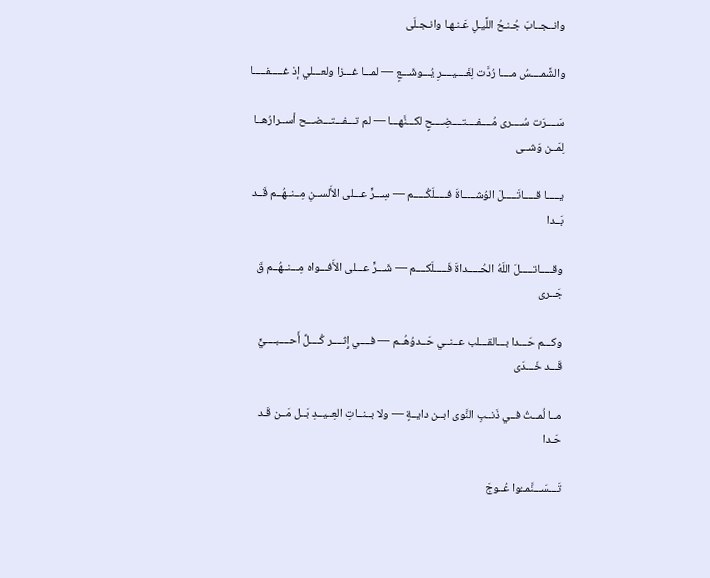وانــجــابَ جُـنـحُ اللَّيـلِ عَـنـهـا وانـجـلَى

والشَّمــــسُ مــــا رُدَّت لِغَــــيــــرِ يُـــوشَـــعٍ — لمـــا غـــزا ولعـــلي إذ غـــــفـــــا

سَــــرَت سُــــرى مُــــفــــتــــضِــــحٍ لكـــنَّهـــا — لم تـــفـــتـــضـــح أســرارُهــا لِمَــن وَشــى

يـــــا قـــــاتَـــــلَ الوُشـــــاةَ فـــــلَكُـــــم — سِـــرٍّ عـــلى الأَلســنِ مِــنــهُــم قَــد بَــدا

وقـــــاتـــــلَ اللَهُ الحُـــــداةَ فَـــــلَكــــم — شَـــرٍّ عـــلى الأَفـــواه مِـــنــهُــم قَ جَــرى

وكـــم حَـــدا بـــالقـــلب عــنــي حَــدوُهُــم — فــــي إِثــــر كُــــلِّ أَحــــبــــيٍّ قَـــد خَـــدَى

مــا لُمــتُ فــي ذَنــبِ النَّوى ابــن دايــةٍ — ولا بــنــاتِ العِــيــدِ بَــل مَــن قَـد حَـدا

تَـــسَـــنَّمــُوا عُــوجَ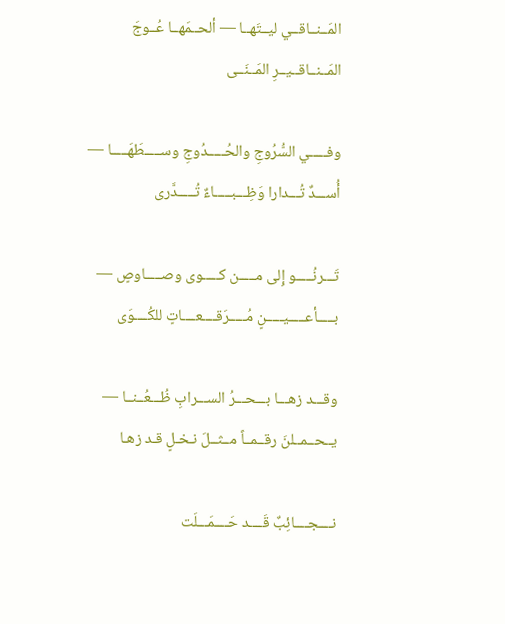المَــنــاقــي ليــتَهــا — ألحــمَهــا عُــوجَ المَــنــاقــيــرِ المَــنَــى

وفـــــي السُّرُوجِ والحُـــــدُوجِ وســـــطَهَـــــا — أُســـدٌ تُـــدارا وَظِـــبـــــاءٌ تُـــــدَّرى

تَـــرنُـــــو إِلى مـــــن كـــــوى وصـــــاوصٍ — بـــــأعـــــيـــــنٍ مُـــــرَقــــعــــاتٍ للكُــــوَى

وقـــد زهـــا بـــحـــرُ الســـرابِ ظُـــعُــنــا — يــحــمــلنَ رقــمــاً مــثــلَ نـخـلٍ قـد زهـا

نــــجــــائِبٌ قَــــد حَــــمَـــلَت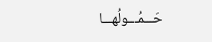حَـــمُـــولُهـــا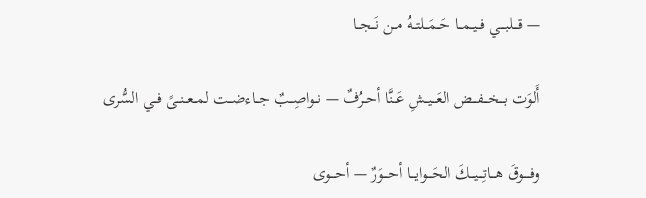— قـــلبـــي فــيــمــا حَــمَــلتــهُ مــن نَــجــا

أَلوَت بـــخـــفـــض العَـــيــشِ عَــنَّا أحــرُفٌ — نــواصِــبٌ جــاءضــت لمــعــنــىً فــي السُّرى

وفــــوقَ هـــاتِـــيـــكَ الحَـــوايـــا أحـــوَرٌ — أحـــوى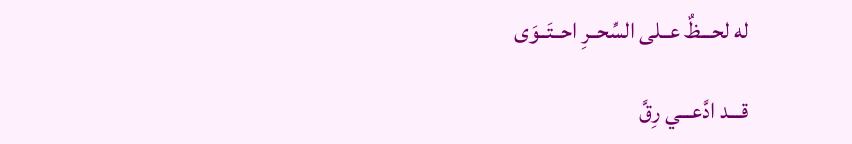له لحـــظٌ عــلى السِّحــرِ احــتَــوَى

قـــد ادَّعـــي رِقَّ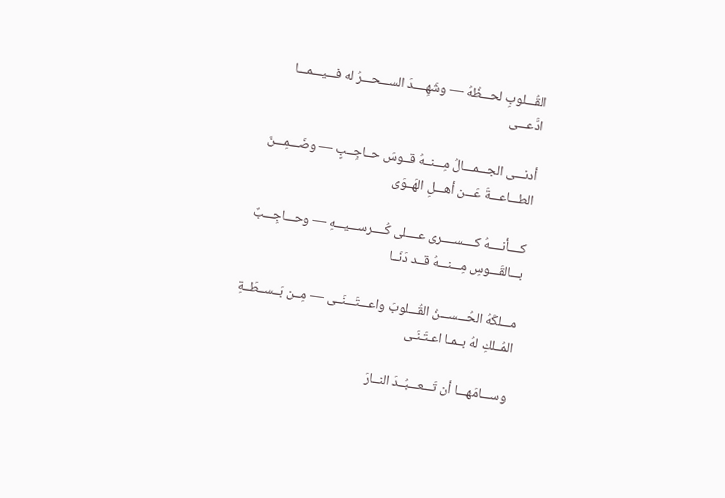القُـــلوبِ لحـــظُهُ — وشَهِــــدَ الســـحـــرُ له فـــيـــمـــا ادَّعـــى

أدنـــى الجـــمـــالُ مِـــنــهُ قــوسَ حــاجِــبٍ — وضَـــمِـــنَ الطـــاعـــةَ عَـــن أهـــلِ الهَــوَى

كــــأنــــهُ كــــســــرى عــــلى كُــــرســـيـــهِ — وحـــاجِـــبٌ بـــالقَـــوسِ مِـــنـــهُ قــد دَنَــا

مـــلكَهُ الحُـــســـنُ القُـــلوبَ واعـــتَـــنَــى — مِــن بَــســطَــةِ المُــلكِ لهُ بــمـا اعـتَـنَـى

وســـامَهـــا أن تَـــعـــبُــدَ النــارَ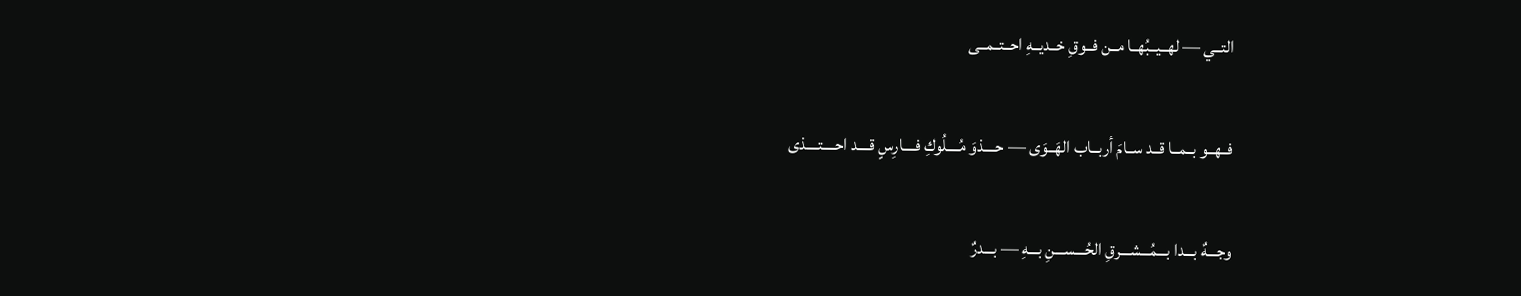التــي — لهــيــبُهــا مــن فــوقِ خــديــهِ احــتــمــى

فــهــو بــمــا قــد ســامَ أربــاب الهَــوَى — حــــذوَ مُــــلُوكِ فــــارِسٍ قــــد احــــتــــذى

وجـــهٌ بـــدا بـــمُـــشـــرقِ الحُـــســـنِ بـــهِ — بـــدرٌ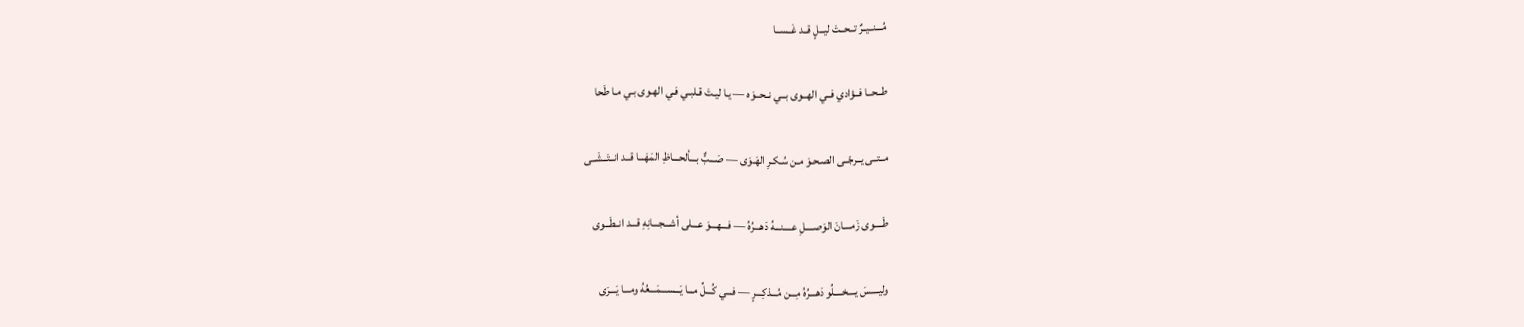مُـــنــيــرٌ تــحــتَ ليــلٍ قــد غَــســا

طــحــا فــؤادي فــي الهــوى بــي نــحــوَه — يـا ليـتَ قـلبـي فـي الهـوى بـي مـا طَحا

مــتــى يــرجّــى الصـحـوَ مـن سُـكـرِ الهَـوَى — صَـــبٌّ بـــألحـــاظِ المَهَـــا قــد انــتَــشَــى

طَــــوى زَمــــانَ الوَصــــلِ عــــنـــهُ دَهـــرُهُ — فـــهـــوَ عـــلى أشـــجـــانِهِ قـــد انــطَــوى

وليــــسَ يــــخــــلُو دَهـــرُهُ مِـــن مُـــذكِـــرٍ — فـــي كُـــلِّ مـــا يَـــســـمَـــعُهُ ومـــا يَـــرَى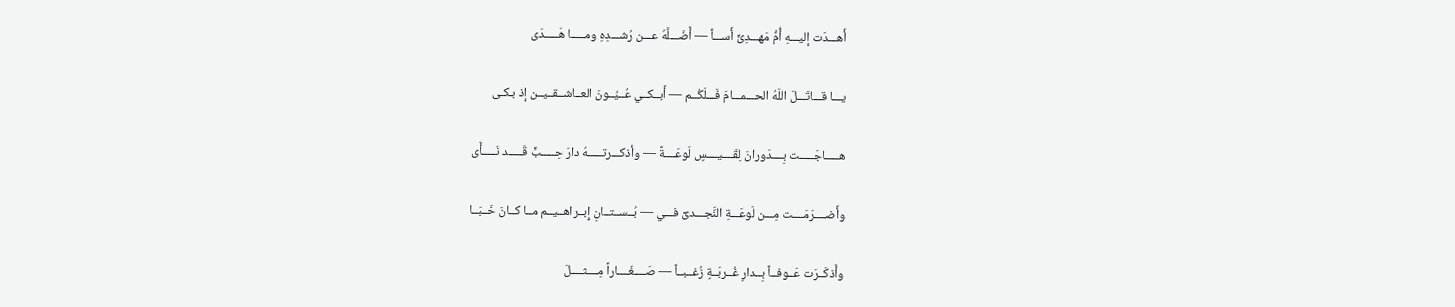أَهـــدَت إليـــهِ أُمُّ مَهـــدِىٍّ أَســـاً — أَضَـــلَّهُ عـــن رُشـــدِهِ ومـــــا هَـــــدَى

يـــا قـــاتَـــلَ اللَهُ الحـــمـــامَ فَـــلَكُــم — أَبــكــي عُــيُــونَ العــاشــقــيــن إذ بـكـى

هـــــاجَـــــت بِــــدَورانَ لِقَــــيــــسٍ لَوعَــــةً — وأذكـــرتـــــهُ دارَ حِـــــبٍّ قَـــــد نَـــــأَى

وأَضــــرَمَــــت مِـــن لَوعَـــةِ النَّجـــدىِّ فـــي — بُــســتــانِ إِبــراهــيــم مــا كــانَ خَــبَــا

وأَذكَــرَت عَــوفــاً بِــدارِ غُــربَــةٍ زُغــبــاً — صَــــغَــــاراً مِــــثــــلَ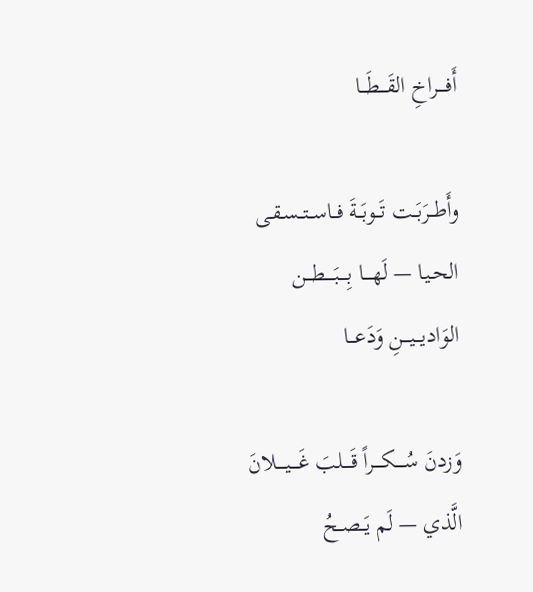أَفــــراخِ القَـــطَـــا

وأَطــرَبَــت تَــوبَــةَ فــاســتــسـقـى الحـيـا — لَهــــا بِــــبَــــطـــن الوَاديـــيـــنِ وَدَعـــا

وَزدنَ سُــــكــــراً قَــــلبَ غَــــيــــلانَ الَّذي — لَم يَــصــحُ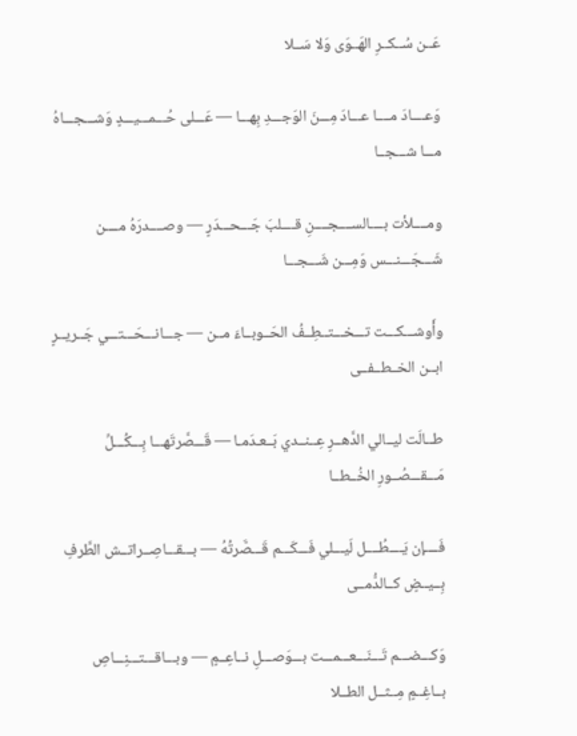عَــن سُــكــرِ الهَــوَى وَلا سَــلا

وَعــــادَ مــــا عـــادَ مِـــنَ الوَجـــدِ بِهـــا — عَـــلى حُـــمـــيـــدٍ وَشـــجـــاهُ مـــا شـــجــا

ومــــلأت بــــالســــجــــنِ قــــلبَ جَـــحـــدَرٍ — وصــــدرَهُ مــــن شَـــجَـــنـــس وَمِـــن شَـــجـــا

وأَوشـــكـــت تـــخـــتــطِــفُ الحَــوبــاءَ مــن — جـــانـــحَـــتـــي جَــريــرٍ ابــن الخــطــفــى

طــالَت ليــالي الدَّهــرِ عِــنــدي بَــعـدَمـا — قَـــصَّرتَهـــا بِـــكُـــلِّ مَـــقـــصُــورِ الخُــطــا

فَــــإن يَــــطُــــل لَيـــلي فَـــكَـــم قَـــصَّرتُهُ — بـــقـــاصِــراتــش الطَّرفِ بِــيــضٍ كــالدُّمــى

وَكـــضـــم تَـــنَـــعـــمـــت بـــوَصـــلِ نــاعِــمٍ — وبـــاقـــتـــنِـــاصِ بــاغِــمٍ مِــثــل الطــلا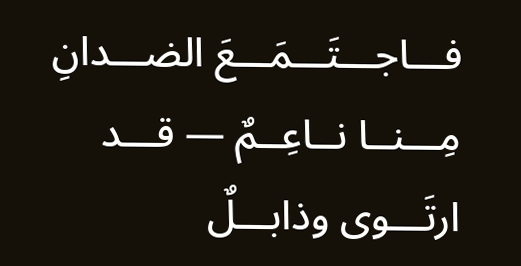فـــاجـــتَـــمَـــعَ الضـــدانِ مِـــنــا نــاعِــمٌ — قـــد ارتَـــوى وذابـــلٌ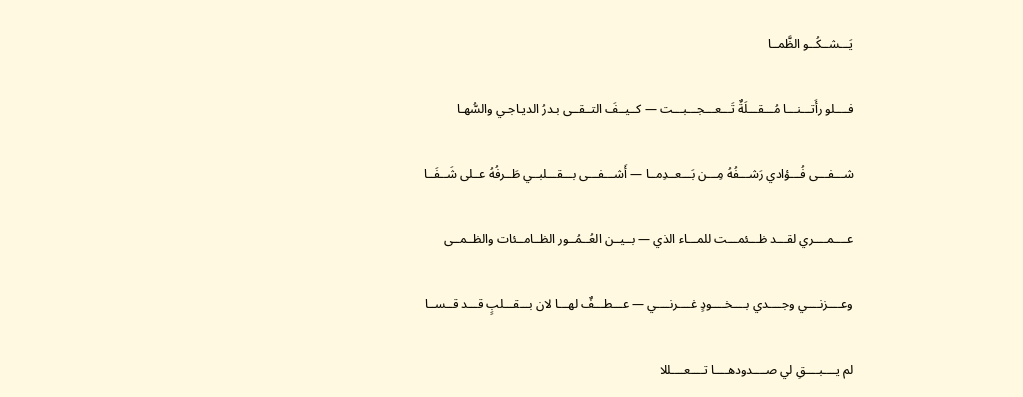يَـــشــكُــو الظَّمــا

فــــلو رأَتـــنـــا مُـــقـــلَةٌ تَـــعـــجـــبـــت — كــيــفَ التــقــى بـدرُ الديـاجـي والسُّهـا

شـــفـــى فُـــؤادي رَشـــفُهُ مِـــن بَـــعــدِمــا — أَشـــفـــى بـــقـــلبــي طَــرفُهُ عــلى شَــفَــا

عــــمــــري لقـــد ظـــئمـــت للمـــاء الذي — بــيــن العُــمُــور الظــامــئات والظــمــى

وعــــزنــــي وجــــدي بــــخــــودٍ غــــرنــــي — عـــطـــفٌ لهـــا لان بـــقـــلبٍ قـــد قــســا

لم يــــبــــقِ لي صــــدودهــــا تــــعــــللا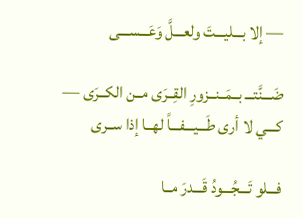— إلا بـــليـــتَ ولعـــلَّ وَعَـــســـى

ضَـــنَّتـــ بــمَــنــزورِ القِــرَى مــن الكــرَى — كـــي لا أرى طَـــيـــفـــاً لهــا إذا ســرى

فـــلو تَـــجُـــودُ قَـــدرَ مــا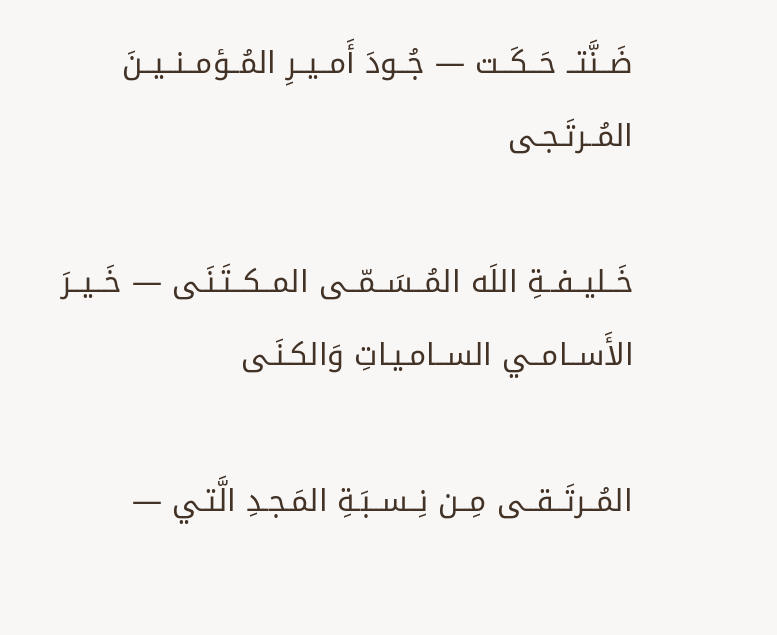ضَــنَّتــ حَــكَــت — جُــودَ أَمــيــرِ المُــؤمــنــيــنَ المُــرتَـجـى

خَــليــفــةِ اللَه المُــسَــمّــى المــكــتَـنَـى — خَــيــرَ الأَســامــي الســامـيـاتِ وَالكـنَـى

المُــرتَــقــى مِــن نِــســبَـةِ المَـجـدِ الَّتـي —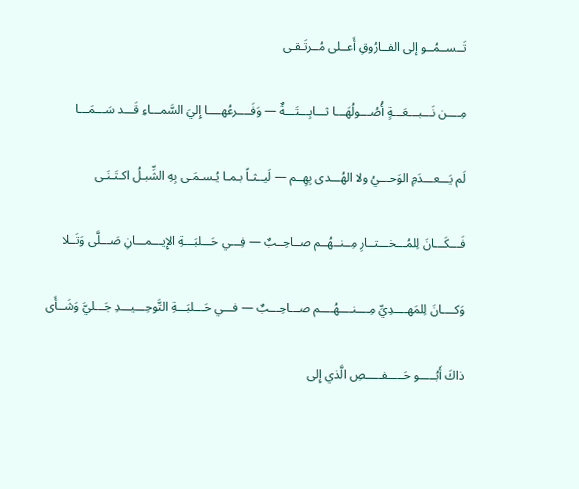تَــســمُــو إلى الفــارُوقِ أَعــلى مُــرتَـقـى

مِــــن نَـــبـــعَـــةٍ أُصُـــولُهَـــا ثـــابِـــتَـــةٌ — وَفَــــرعُهــــا إِليَ السَّمـــاءِ قَـــد سَـــمَـــا

لَم يَـــعـــدَمِ الوَحـــيُ ولا الهُـــدى بِهِــم — لَيــثـاً بـمـا يُـسـمَـى بِهِ الشِّبـلُ اكـتَـنَـى

فَـــكَـــانَ لِلمُـــخـــتــارِ مِــنــهُــم صــاحِــبٌ — فِـــي حَـــلبَـــةِ الإِيـــمـــانِ صَـــلَّى وَتَــلا

وَكــــانَ لِلمَهــــدِيِّ مِــــنــــهُــــم صـــاحِـــبٌ — فـــي حَـــلبَـــةِ التَّوحِـــيـــدِ جَـــليَّ وَشَــأَى

ذاكَ أَبُـــــو حَـــــفـــــصِ الَّذي إِلى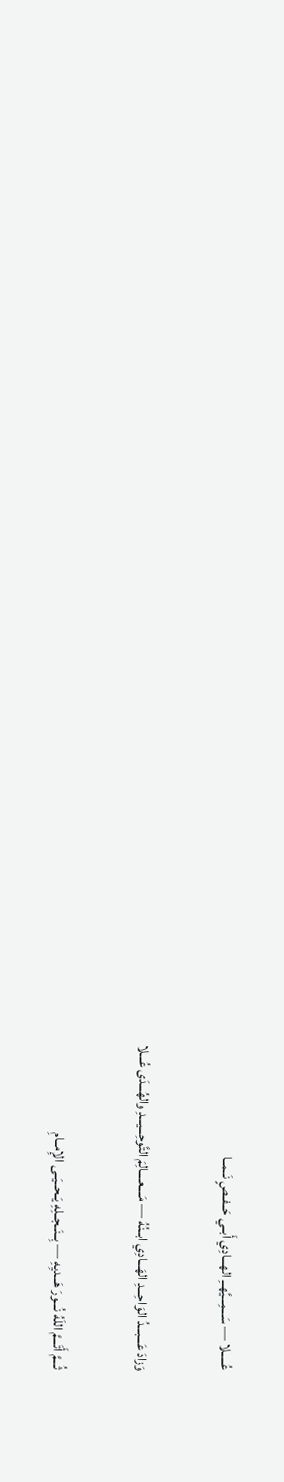عُـــــلا — سَـــمِـــيَّهـــِ الهـــادِي أَبــي حَــفــصٍ نَــمــا

وَزادَ عَـــبـــدُ الوَاحِـــدِ الهَـــادِي ابــنُهُ — مَــــعــــالِمَ التَّوحِـــيـــدِ والهُـــدَى عُـــلا

ثُـــمَّ أَتَـــمَّ اللَهُ نُـــورَ هَـــديِهِ — بِــنَــجــلِهِ يَــحــيَــى الإِمــامِ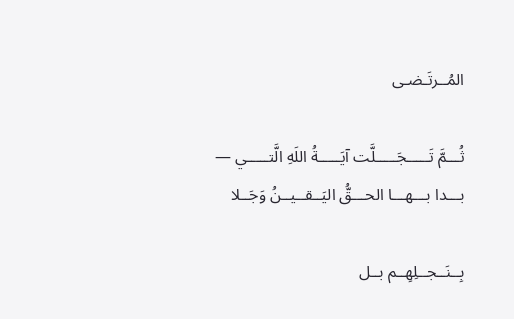المُــرتَـضـى

ثُـــمَّ تَـــــجَـــــلَّت آيَـــــةُ اللَهِ الَّتـــــي — بـــدا بـــهـــا الحـــقُّ اليَــقــيــنُ وَجَــلا

بِــنَــجــلِهِــم بــل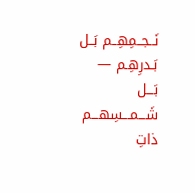نَــجــمِهِــم بَــل بَـدرِهِـم — بَـــل شَـــمـــسِهـــم ذاتِ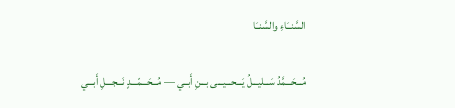السَّنــَاءِ والسَّنــَا

مُـــحَـــمَّدُ سَـــليـــلُ يَـــحـــيـــى بـــنِ أَبــي — مُـــحَـــمّـــدٍ نَـــجـــلِ أَبـــي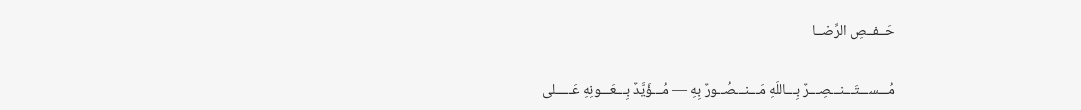حَــفــصِ الرِّضــا

مُـــســـتَـــنـــصِـــرٌ بِـــاللَهِ مَـــنـــصُــورٌ بِهِ — مُـــؤَيَّدٌ بِـــعَـــونِهِ عَـــــلى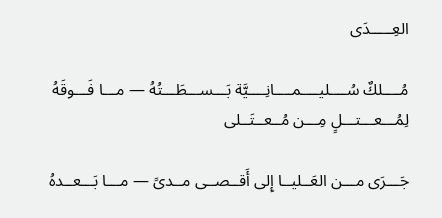العِـــــدَى

مُــــلكٌ سُــــليــــمــــانِــــيَّة بَـــســـطَـــتُهُ — مـــا فَـــوقَهُ لِمُـــعـــتـــلٍ مِـــن مُــعــتَــلى

جَـــرَى مـــن العَــليــا إِلى أَقــصــى مــدىً — مـــا بَـــعــدهُ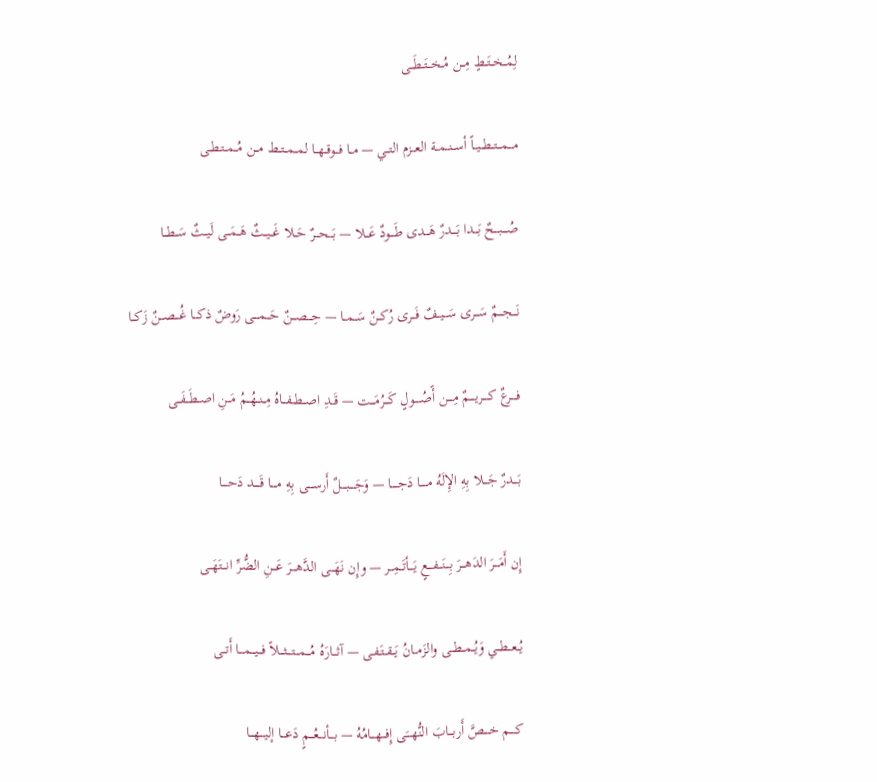لِمُــخــتَــطٍ مِــن مُــخــتَــطَــى

مـــمـــتــطــيــاً أســنــمــة العــزم التــي — مــا فــوقــهــا لمــمــتــط مــن مُــمــتـطـى

صُــــبـــحٌ بَـــدا بَـــدرٌ هَـــدى طَـــودٌ عَـــلا — بَـــحـــرٌ حَــلا غَــيــثٌ هَــمَــى لَيــثٌ سَــطــا

نَـــجـــمٌ سَـــرى سَـــيــفٌ فَــرى رُكــنٌ سَــمــا — حِـــصـــنٌ حَـــمـــى رَوضٌ ذكـــا غُـــصــنٌ زَكــا

فــــرعٌ كــــريــــمٌ مِــــن أًصُــــولٍ كَـــرُمَـــت — قَــدِ اصــطــفــاهُ مِــنــهُــمُ مَــنِ اصــطَــفَــى

بَـــدرٌ جَـــلا بِهِ الإِلَهُ مـــــا دَجـــــا — وَجَــــبــــلٌ أَرســــى بِهِ مــــا قَــــد دَحــــا

إِن أَمَـــرَ الدَهـــرَ بِـــنَـــفـــعٍ يَـــأتَــمِــر — وإِن نَهَـــى الدَّهـــرَ عَـــنِ الضُّرِّ انـــتَهَــى

يُــعــطــي وَيُــمــطــى والزَمــانُ يَــقــتَـفـى — آثـــارَهُ مُـــمـــتـــثـــلاً فـــيـــمـــا أَتــى

كــــم خــــصَّ أَربـــابَ النُّهـــَى إِفـــهـــامُهُ — بـــأنـــعُـــمٍ دَعـــا إليـــهـــا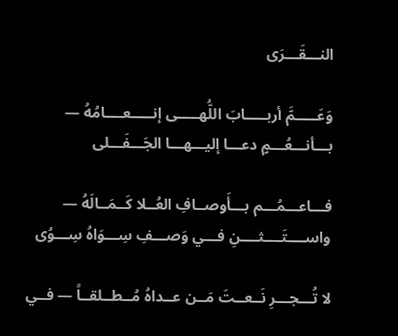النـــقَـــرَى

وَعَـــــمَّ أربـــــابَ اللُّهـــــى إنـــــعــــامُهُ — بـــأنـــعُـــمٍ دعـــا إليـــهـــا الجَـــفَـــلى

فـــاعـــمُـــم بـــأَوصــافِ العُــلا كَــمَــالَهُ — واســــتَــــثــــنِ فـــي وَصـــفِ سِـــوَاهُ سِـــوُى

لا تُـــجـــرِ نَــعــتَ مَــن عــداهُ مُــطــلقــاً — فــي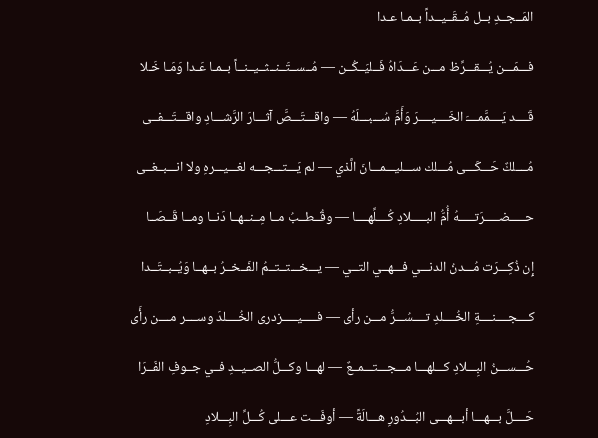المَــجــدِ بــل مُــقَــيــداً بــمـا عـدا

فـــمَـــن يُـــقـــرِّظ مـــن عَـــدَاهُ فَــليَــكُــن — مُــســتَــنــثــيــنــاً بــمـا عَـدا وَمَـا خَـلا

قَــــد يَــــمَّمــــَ الخَــــيــــرَ وَأَمَّ سُـــبـــلَهُ — واقـــتَـــصَّ آثـــارَ الرَّشـــادِ واقـــتَـــفــى

مُــــلكٌ حَـــكَـــى مُـــلك ســـليـــمـــانَ الَّذي — لم يَـــتـــجـــه لغـــيـــرهِ ولا انـــبــغــى

حـــــضـــــرَتـــــهُ أُمُّ البـــــلادِ كُــــلِّهــــا — وقُــطــبُ مــا مِــنــهــا دَنــا ومــا قَــصَــا

إِن ذُكِـــرَت مُـــدنُ الدنـــي فـــهــي التــي — يـــخـــتــتــمُ الفَــخــرُ بــهــا وَيُــبــتَــدا

كــــجــــنــــةِ الخُــــلدِ تــــسُـــرُّ مـــن رأى — فـــــيـــــزدرى الخُــــلدَ وســــر مــــن رأَى

حُـــســـنُ البِـــلادِ كـــلهـــا مـــجـــتـــمــعٌ — لهـــا وكـــلُّ الصــيــدِ فــي جــوفِ الفَــرَا

حَــــلَّ بـــهـــا أبـــهـــى البُـــدُورِ هـــالَةً — أوفَـــت عـــلى كُـــلِّ البِـــلادِ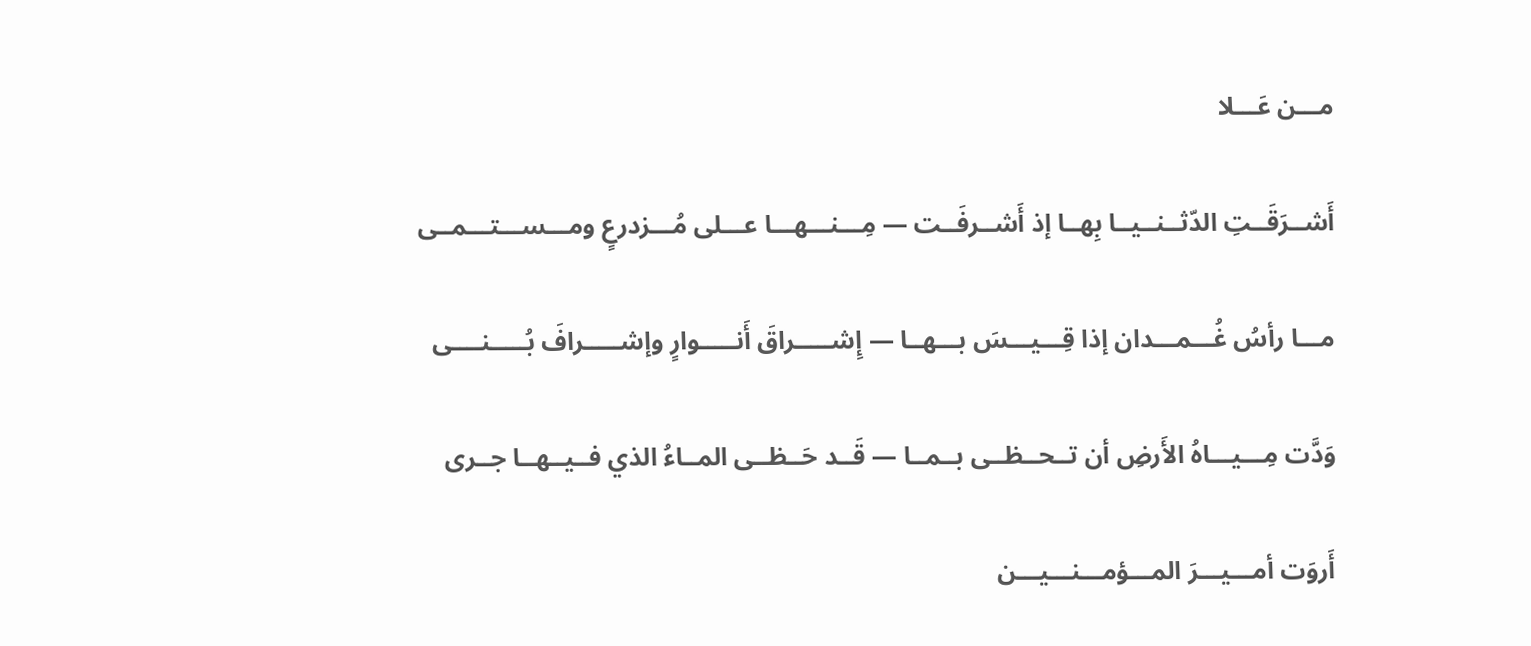مـــن عَـــلا

أَشــرَقَــتِ الدّثــنــيــا بِهــا إذ أَشــرفَــت — مِـــنـــهـــا عـــلى مُـــزدرعٍ ومـــســـتـــمــى

مـــا رأسُ غُـــمـــدان إذا قِـــيـــسَ بـــهــا — إِشـــــراقَ أَنـــــوارٍ وإشـــــرافَ بُـــــنــــى

وَدَّت مِـــيـــاهُ الأَرضِ أن تــحــظــى بــمــا — قَــد حَــظــى المــاءُ الذي فــيــهــا جــرى

أَروَت أمـــيـــرَ المـــؤمـــنـــيـــن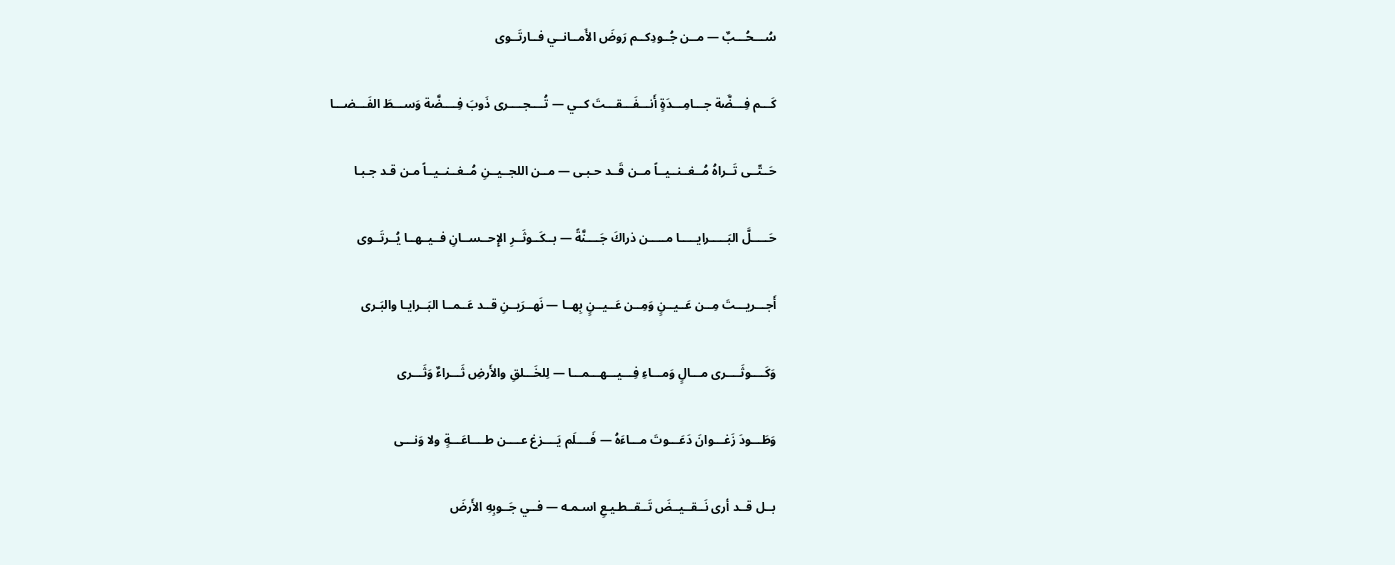سُـــحُـــبٌ — مــن جُــودِكــم رَوضَ الأَمــانــي فــارتَــوى

كَـــم فِـــضَّة جـــامِـــدَةٍ أَنـــفَـــقـــتَ كــي — تُــــجــــرى ذَوبَ فِــــضَّة وَســـطَ الفَـــضـــا

حَــتّــى تَــراهُ مُــغــنــيــاً مــن قَــد حـبـى — مــن اللجــيــنِ مُــغــنــيــاً مـن قـد جـبـا

حَـــــلَّ البَـــــرايـــــا مـــــن ذراكَ جَــــنَّةً — بــكَــوثَــرِ الإِحــســانِ فــيــهــا يُــرتَــوى

أَجـــريـــتَ مِــن عَــيــنٍ وَمِــن عَــيــنٍ بِهــا — نَهــرَيــنِ قــد عَــمــا البَــرايـا والبَـرى

وَكَــــوثَــــرى مـــالٍ وَمـــاءِ فِـــيـــهـــمـــا — لِلخَـــلقِ والأَرضِ ثَـــراءٌ وَثَـــرى

وَطَـــودَ زَغـــوانَ دَعَـــوتَ مـــاءَهُ — فَــــلَم يَــــزغ عــــن طــــاعَـــةٍ ولا وَنـــى

بــل قــد أرى نَــقــيــضَ تَــقــطـيـعِ اسـمـه — فــي جَــوبِهِ الأَرضَ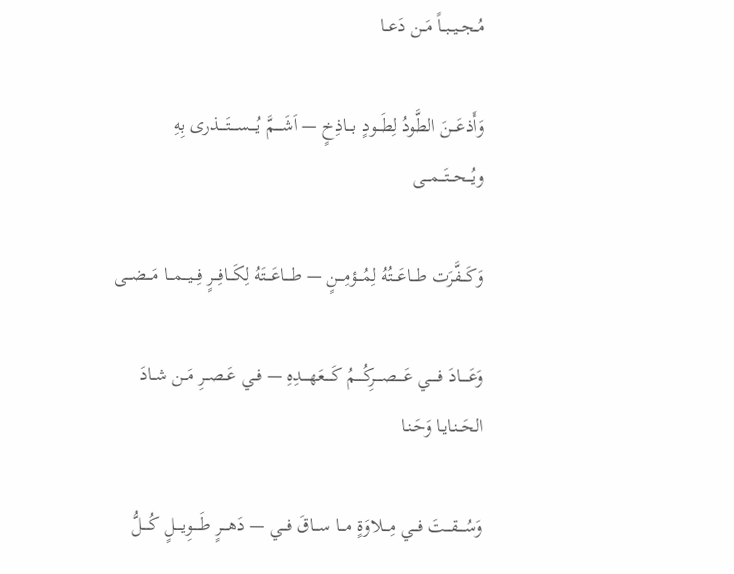مُــجــيــبــاً مَــن دَعــا

وَأَذعَـــنَ الطَّودُ لِطَـــودٍ بـــاذِخٍ — اَشَــــمَّ يُــــســــتَــــذرى بِهِ ويُـــحـــتَـــمـــى

وَكَـــفَّرَت طـــاعَـــتُهُ لِمُـــؤمِـــنٍ — طــــاعَـــتَهُ لِكَـــافِـــرٍ فِـــيـــمـــا مَـــضـــى

وَعَـــــادَ فـــــي عَــــصــــرِكُــــمُ كَــــعَهــــدِهِ — فــي عَــصــرِ مَــن شــادَ الحَــنـايـا وَحَـنـا

وَسُــــقـــتَ فـــي مِـــلاوَةٍ مـــا ســـاقَ فـــي — دَهــــرٍ طَــــوِيــــلٍ كُــــلُّ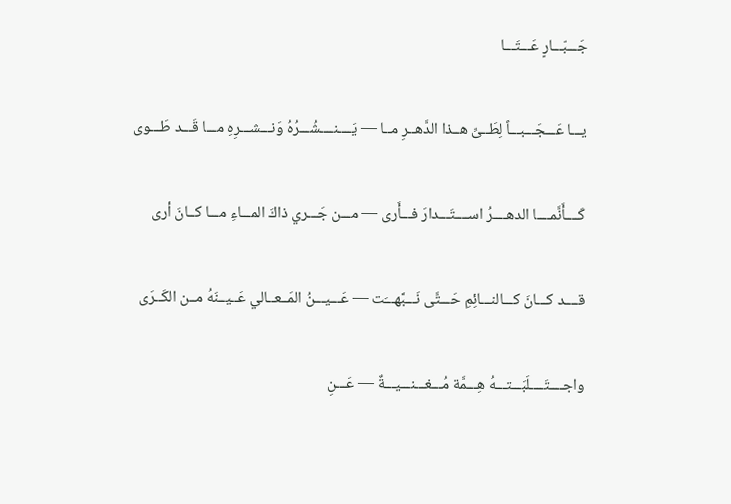جَـــبّـــارٍ عَـــتَـــا

يـــا عَـــجَـــبـــاً لِطَــىِّ هــذا الدَّهــرِ مــا — يَــــنــــشُـــرُهُ وَنـــشـــرِهِ مـــا قَـــد طَـــوى

كَــــأَنَّمــــا الدهــــرُ اســــتَـــدارَ فـــأَرى — مـــن جَـــري ذاكَ المـــاءِ مـــا كــانَ أرى

قــــد كـــانَ كـــالنـــائِمِ حَـــتَّى نَـــبَّهـــَت — عَـــيـــنُ المَــعــالي عَــيــنَهُ مــن الكَــرَى

واجــــتَــــلَبَـــتـــهُ هِـــمَّة مُـــغـــنـــيـــةٌ — عَـــنِ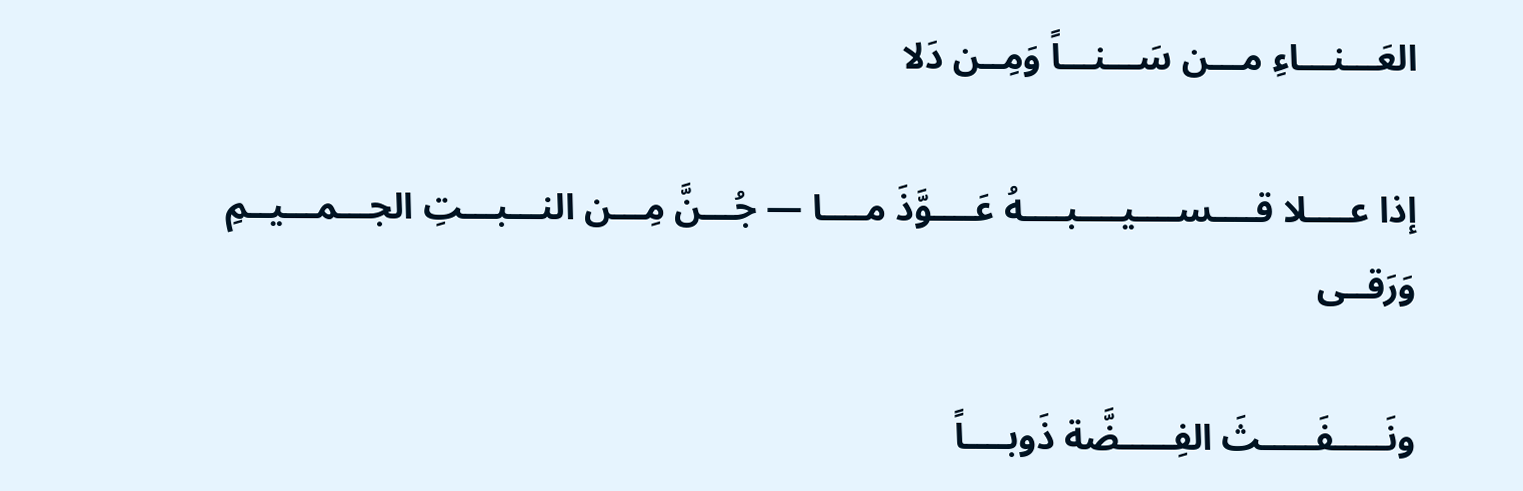العَـــنـــاءِ مـــن سَـــنـــاً وَمِــن دَلا

إذا عــــلا قــــســــيــــبــــهُ عَــــوَّذَ مــــا — جُـــنَّ مِـــن النـــبـــتِ الجـــمـــيــمِ وَرَقــى

ونَـــــفَـــــثَ الفِـــــضَّة ذَوبــــاً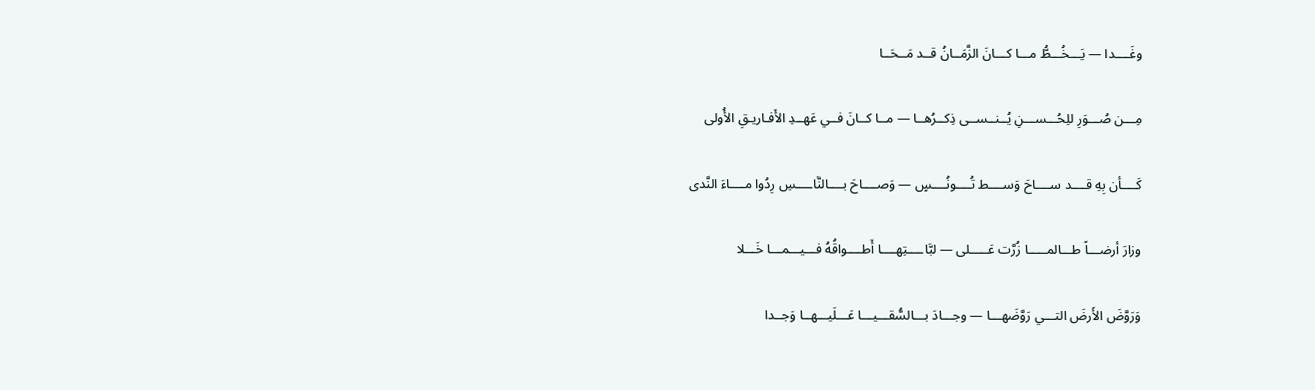وغَــــدا — يَـــخُـــطُّ مـــا كـــانَ الزَّمَــانُ قــد مَــحَــا

مِـــن صُـــوَرِ للِحُـــســـنِ يُــنــســى ذِكــرُهــا — مــا كــانَ فــي عَهــدِ الأَفـاريـقِ الأُولى

كَــــأن بِهِ قــــد ســــاحَ وَســــط تُــــونُــــسٍ — وَصــــاحَ بــــالنَّاــــسِ رِدُوا مــــاءَ النَّدى

وزارَ أرضـــاً طـــالمـــــا زُرَّت عَـــــلى — لبَّاــــتِهــــا أَطــــواقُهُ فـــيـــمـــا خَـــلا

وَرَوَّضَ الأَرضَ التـــي رَوَّضَهـــا — وجـــادَ بـــالسُّقـــيـــا عَـــلَيـــهــا وَجــدا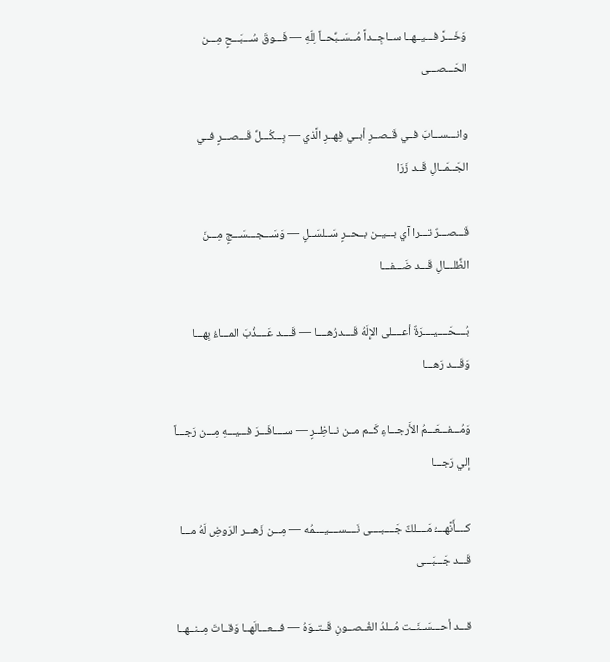وَخَـــرَّ فـــيــهــا ســاجِــداً مُــسَــبِّحــاً لِلّهِ — فَـــوقَ سُـــبَـــحٍ مِـــن الحَـــصـــى

وانـــســـابَ فــي قَــصــرِ أبــي فِهــرِ الَّذي — بِـــكُـــلِّ قَـــصـــرٍ فــي الجَــمَــالِ قَــد زَرَا

قَـــصـــرٌ تـــرا آي بـــيــن بــحــرٍ سَــلسَــلٍ — وَسَـــجـــسَـــجٍ مِـــنَ الظِّلـــالِ قَـــد ضَـــفـــا

بُــــحَــــيــــرَةٌ أعــــلى الإِلَهُ قَــــدرُهــــا — قَــــد عَــــذُبَ المـــاءُ بِهـــا وَقَـــد رَهـــا

وَمُـــفـــعَـــمُ الأَرجـــاءِ كَــم مــن نــاظِــرٍ — ســــافَـــرَ فـــيـــهِ مِـــن رَجـــاً إلي رَجـــا

كــــأَنَّهــــُ مَــــلكٌ جَــــبــــى نَــــســــيــــمُه — مِـــن زَهـــر الرَوضِ لَهُ مـــا قَـــد جَـــبَـــى

قـــد أحـــسَــنَــت مُــلدُ الغُــصــونِ قَــتــوَهُ — فـــعـــالَهــا وَقــاتَ مِــنــهــا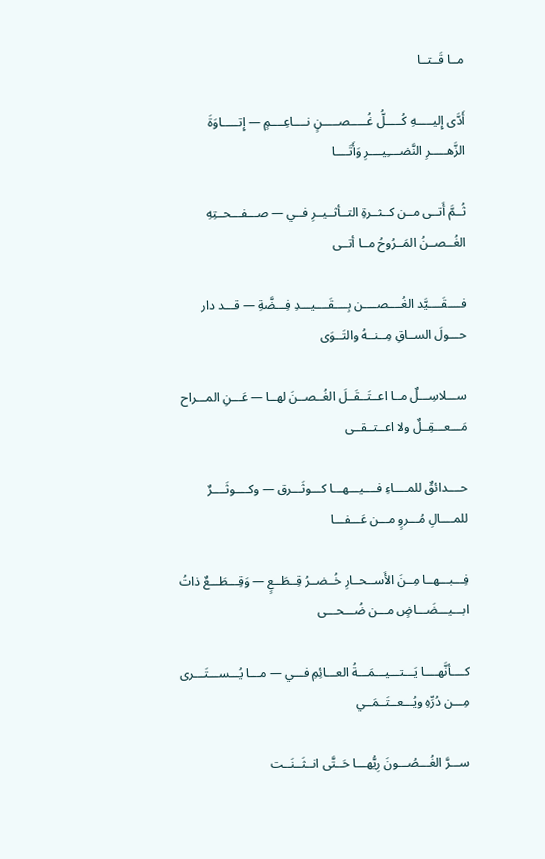مــا قَــتــا

أَدَّى إِليـــــهِ كُـــــلُّ غُـــــصـــــنٍ نــــاعِــــمٍ — إِتـــــاوَةَ الزَّهـــــرِ النَّضــــِيــــرِ وَأَتَــــا

ثُــمَّ أَتــى مــن كــثــرةِ التــأثــيــرِ فــي — صـــفـــحــتِهِ الغُــصــنُ المَــرُوحُ مــا أتــى

فــــقَــــيَّد الغُــــصــــن بِــــقَــــيـــدِ فِـــضَّةِ — قـــد دار حـــولَ الســاقِ مِــنــهُ والتَــوَى

ســـلاسِـــلٌ مــا اعــتَــقَــلَ الغُــصــنَ لهــا — عَـــنِ المـــراح مَـــعـــقِــلٌ ولا اعــتــقــى

حــــدائقٌ للمــــاءِ فــــيـــهـــا كـــوثَـــرق — وكــــوثَــــرٌ للمــــالِ مُـــروٍ مـــن عَـــفـــا

فِـــبـــهــا مِــنَ الأَســحــارِ خُــضــرُ قِــطَــعٍ — وَقِـــطَـــعٌ ذاتُ ابـــيـــضَـــاضٍ مـــن ضُـــحـــى

كــــأنَّهــــا يَـــتـــيـــمَـــةُ العـــائِمِ فـــي — مـــا يُـــســـتَـــرى مِـــن دُرِّهِ ويُـــعــتَــمَــي

ســـرَّ الغُـــصُـــونَ رِيُّهـــا حَــتَّى انــثَــنَــت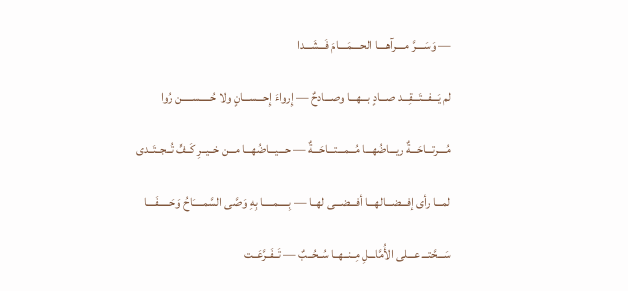— وَسَــــرَّ مــــرآهــــا الحــــمَــــامَ فَـــشَـــدا

لم يَـــفـــتَـــقِـــد صـــادٍ بـــهـــا وصـــادحٌ — إِرواءَ إِحـــســـانٍ ولا حُـــــســـــن رُوا

مُــــرتـــاحَـــةٌ ريـــاضُهـــا مُـــمـــتـــاحَـــةٌ — حـــيـــاضُهـــا مـــن خــيــرِ كَــفٍّ تُــجــتَــدى

لمـــا رأى إفـــضـــالهـــا أفـــضـــى لهــا — بِـــــمـــــا بِهِ وَصَّى السَّمـــــَاحُ وَحَـــــفَــــا

سَـــحَّتـــ عـــلى الأُمَّاـــلِ مِــنــهــا سُــحُــبٌ — تَــفَــرَّعَــت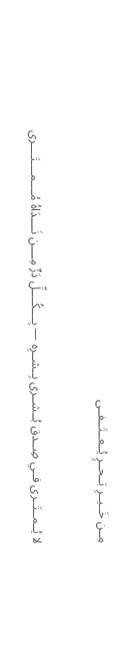مِــن خَــيــرِ بَــحــرٍ يُــعــتَــفــى

لا يُــمــتَــرى فــي صِــدق بُــشــرى بِــشــرِه — بِــــكُــــلِّ دَرٍّ مِــــن نَــــدَاهُ مُــــمــــتَــــرى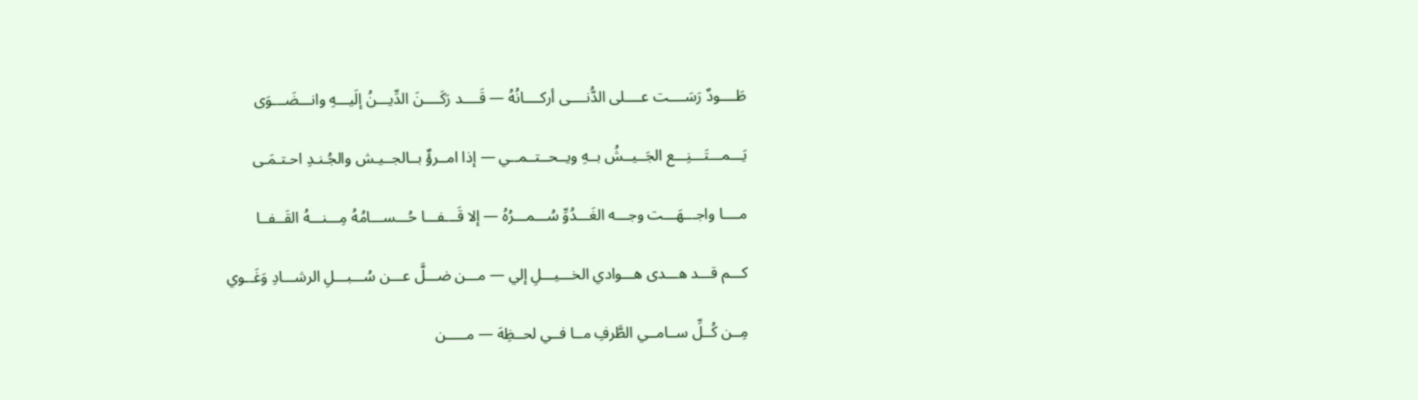طَــــودٌ رَسَــــت عــــلى الدُّنــــى أركــــانُهُ — قَــــد رَكَــــنَ الدِّيـــنُ إلَيـــهِ وانـــضَـــوَى

يَـــمـــتَـــنِـــع الجَــيــشُ بــهِ ويــحــتــمــي — إذا امــرؤٌ بــالجــيـش والجُـنـدِ احـتـمَـى

مــــا واجـــهَـــت وجـــه الغَـــدُوِّ سُـــمـــرُهُ — إلا قَـــفـــا حُـــســـامُهُ مِـــنـــهُ القَــفــا

كـــم قـــد هـــدى هـــوادي الخـــيـــلِ إلي — مـــن ضـــلَّ عـــن سُـــبـــلِ الرشـــادِ وَغَــوي

مِــن كُــلِّ ســامــي الطَّرفِ مــا فــي لحــظِهَ — مـــــن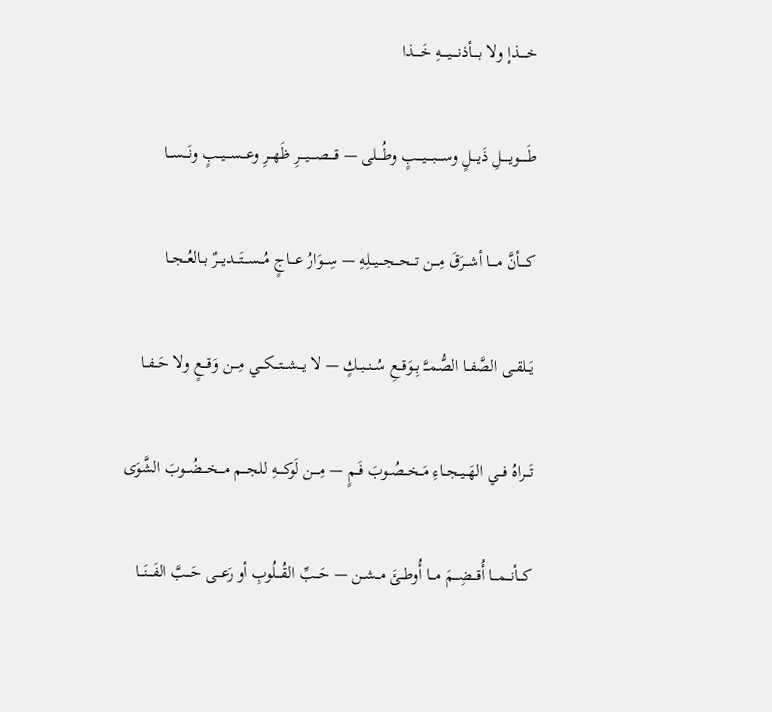خـــــذإ ولا بــــأذنــــيــــهِ خَــــذا

طَـــــويـــــلِ ذَيــــلٍ وســــبــــيــــبٍ وطُــــلى — قــــصــــيــــرِ ظَهـــرِ وعـــســـيـــبٍ ونَـــســـا

كــــأنَّ مــــا أشـــرَقَ مِـــن تـــحـــجـــيـــلِهِ — سِـــوَارُ عـــاجٍ مُـــســـتَـــديـــرٌ بــالعُــجــا

يَــلقــى الصَّفــا الصُّمــَّ بِــوَقــعِ سُــنــبــكٍ — لا يـــشـــتـــكـــي مِـــن وَقـــعٍ ولا حَــفــا

تَـــراهُ فـــي الهَــيــجــاءِ مَــخــصُــوبَ فَــمٍ — مِــــن لَوكــــهِ للجـــم مـــخـــضُـــوبَ الشَّوَى

كـــأنـــمـــا أُقـــضِـــمَ مـــا أُوطــئَ مــشــن — حَـــبِّ القُـــلُوبِ أو رَعـــى حَـــبَّ الفَـــنَـــا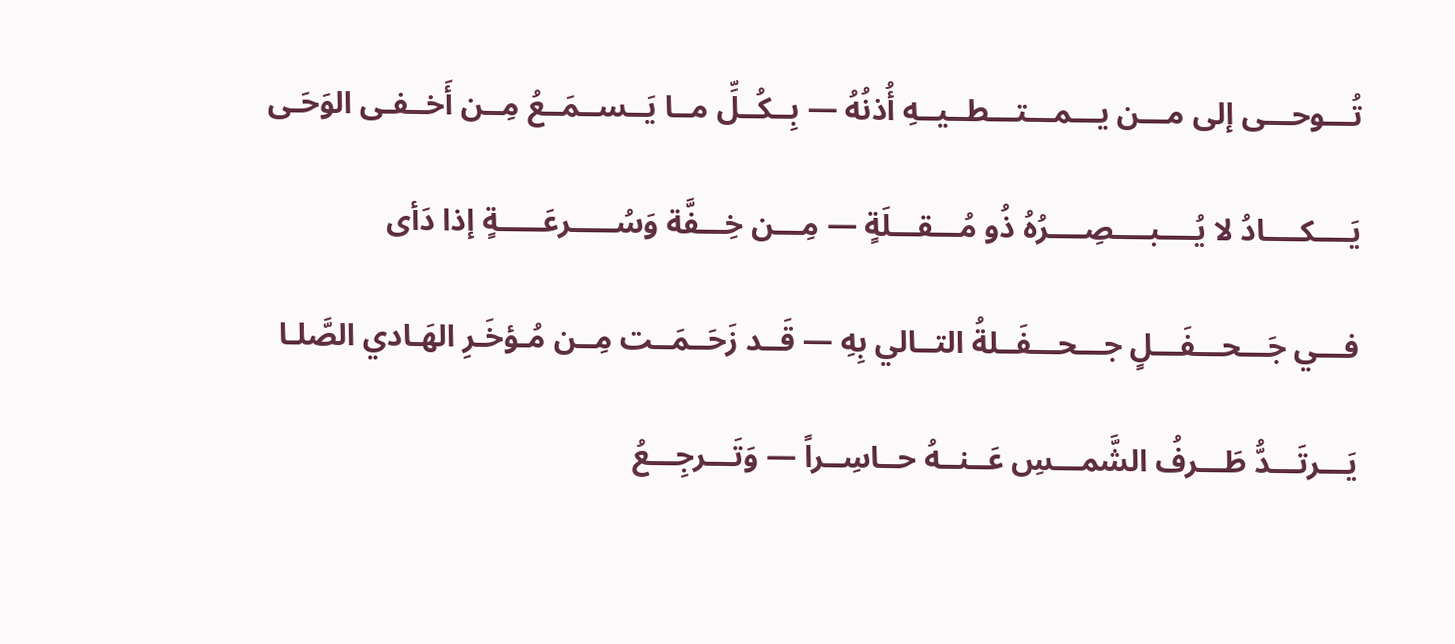تُـــوحـــى إلى مـــن يـــمـــتـــطــيــهِ أُذنُهُ — بِــكُــلِّ مــا يَــســمَــعُ مِــن أَخــفـى الوَحَـى

يَــــكــــادُ لا يُــــبــــصِــــرُهُ ذُو مُـــقـــلَةٍ — مِـــن خِـــفَّة وَسُـــــرعَـــــةٍ إذا دَأى

فـــي جَـــحـــفَـــلٍ جـــحـــفَــلةُ التــالي بِهِ — قَــد زَحَــمَــت مِــن مُـؤخَـرِ الهَـادي الصَّلـا

يَـــرتَـــدُّ طَـــرفُ الشَّمـــسِ عَــنــهُ حــاسِــراً — وَتَـــرجِـــعُ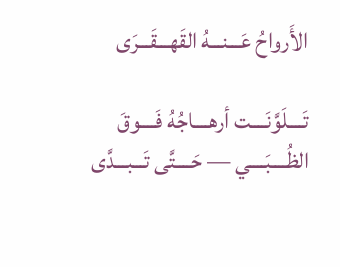الأَرواحُ عَـــنـــهُ القَهـــقَـــرَى

تَــــلَوَّنَــــت أرهــــاجُهُ فَــــوقَ الظُــــبَــــي — حَــــتَّى تَـــبـــدَّى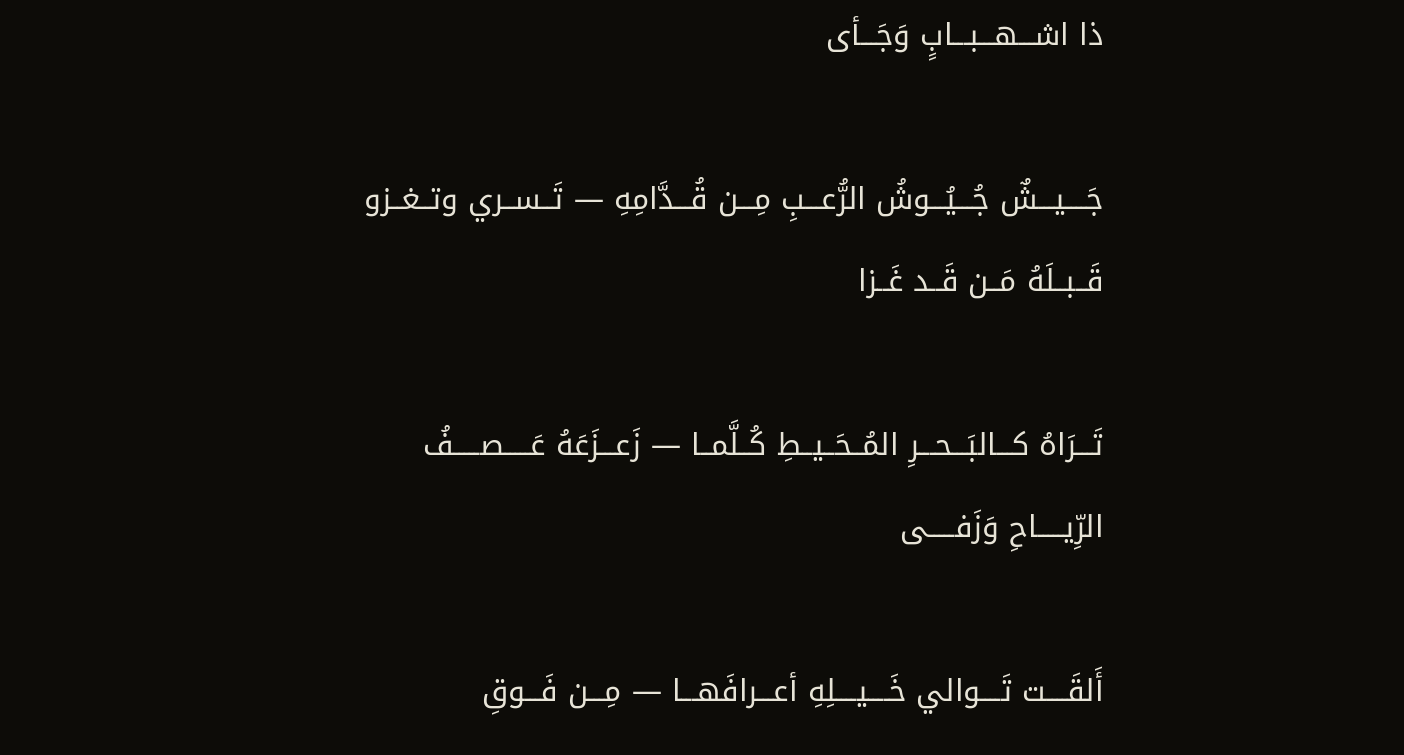ذا اشـــهـــبـــابٍ وَجَـــأى

جَــــيـــشٌ جُـــيُـــوشُ الرُّعـــبِ مِـــن قُـــدَّامِهِ — تَــســري وتــغــزو قَــبــلَهُ مَــن قَــد غَــزا

تَـــرَاهُ كـــالبَـــحـــرِ المُــحَــيــطِ كُــلَّمــا — زَعـــزَعَهُ عَـــــصـــــفُ الرِّيـــــاحِ وَزَفـــــى

أَلقَــــت تَــــوالي خَــــيــــلِهِ أعـــرافَهـــا — مِـــن فَـــوقِ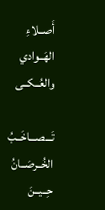أَصــلاءِ الهَــوادي والعُــكــى

تَـــصـــاخَــبُ الخُــرصَــانُ حِــيــنَ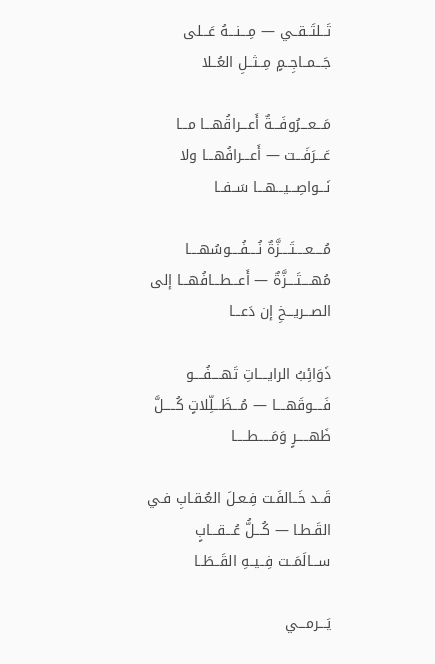تَــلتَــقــي — مِـــنـــهُ عَـــلى جَـــمــاجِــمٍ مِــثــلِ العُــلا

مَـــعـــرُوفَـــةٌ أَعـــراقُهـــا مـــا عَـــرَفَـــت — أَعـــرافُهـــا ولا نَـــواصِـــيـــهـــا سَــفــا

مُــــعــــتَــــزَّةٌ نُــــفُــــوسُهــــا مُهــــتَــــزَّةٌ — أَعـــطـــافُهـــا إلى الصـــريـــخِ إن دَعـــا

ذَوَائِبُ الرايــــاتِ تَهــــفُــــو فَــــوقَهــــا — مُـــظَـــلِّلاتٍ كُـــــلَّ ظَهـــــرٍ وَمَـــــطـــــا

قَــد خَــالفَـت فِـعـلَ العُـقـابِ فـي القَـطـا — كُـــلُّ عُـــقـــابٍ ســـالَمَــت فِــيــهِ القَــطَــا

يَـــرمـــي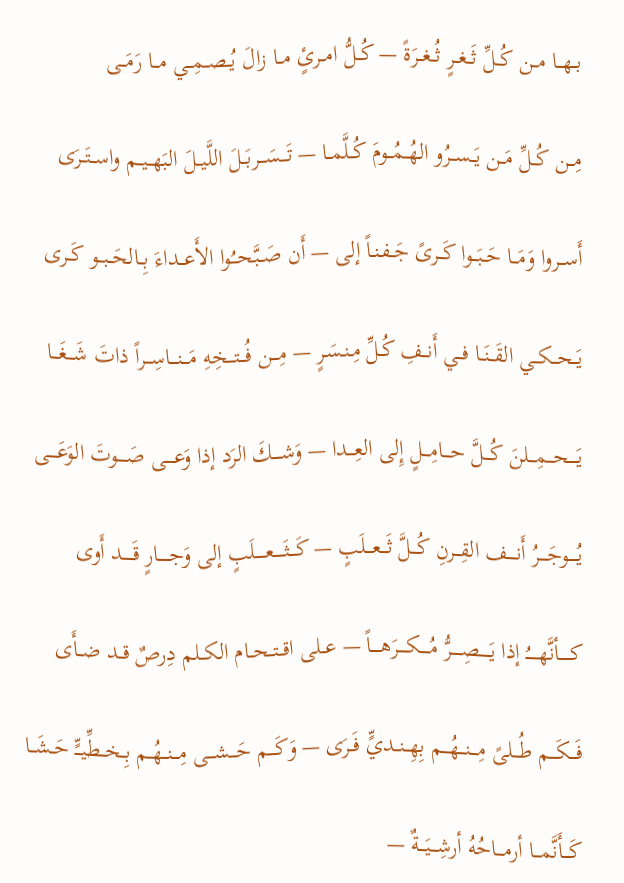بــهــا مــن كُــلِّ ثَــغــرٍ ثُــغــرَةً — كُــلُّ امــرئٍ مــا زالَ يُــصــمِــي مــا رَمَــى

مِــن كُــلِّ مَــن يَــســرُو الهُــمُــومَ كُــلَّمــا — تَـــسَـــربَــلَ اللَّيــلَ البَهــيــم واســتَــرَى

أَســروا وَمَــا حَــبَــوا كَــرىً جَــفـنـاً إلى — أَن صَــبَّحــُوا الأَعــداءَ بِــالحَــبــو كَــرى

يَــحــكــي القَــنَــا فــي أَنــفِ كُـلِّ مِـنـسَـرٍ — مِـــن فُـــتـــخِهِ مَـــنـــاسِـــراً ذاتَ شَـــغَـــا

يَــــحـــمِـــلنَ كُـــلَّ حـــامِـــلٍ إِلى العِـــدا — وَشــــكَ الرَد إذا وَعــــى صَــــوتَ الوَعَــــى

يُــــوجَــــرُ أَنــــف القِـــرنِ كُـــلَّ ثَـــعـــلَبٍ — كَـــثَـــــعـــــلَبٍ إلى وَجـــــارٍ قَـــــد أَوى

كـــــأنَّهـــــُ إذا يَـــــصِـــــرُّ مُــــكــــرَهــــاً — عــلى اقــتــحــام الكــلم دِرصٌ قــد ضــأَى

فَـــكَـــم طُـــلىً مِـــنـــهُـــم بِهِــنــديٍّ فَــرَى — وَكَـــم حَـــشـــى مِـــنــهُــم بِــخــطِّيــٍّ حَــشَــا

كَـــأَنَّمـــا أرمـــاحُهُ أرشِـــيَـــةٌ —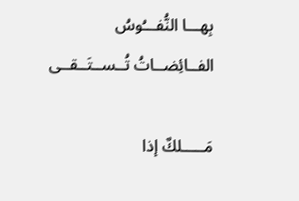بِهـــا النُّفـــُوسُ الفــائِضــاتُ تُــســتَــقــى

مَـــــلكٌ إذا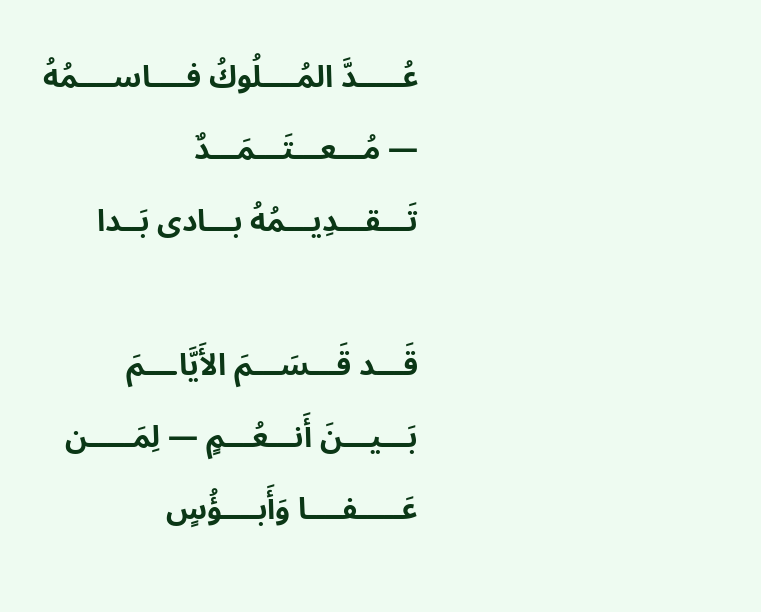عُـــــدَّ المُــــلُوكُ فــــاســــمُهُ — مُـــعـــتَـــمَـــدٌ تَـــقـــدِيـــمُهُ بـــادى بَــدا

قَـــد قَـــسَـــمَ الأَيَّاـــمَ بَـــيـــنَ أَنـــعُـــمٍ — لِمَـــــن عَـــــفــــا وَأَبــــؤُسٍ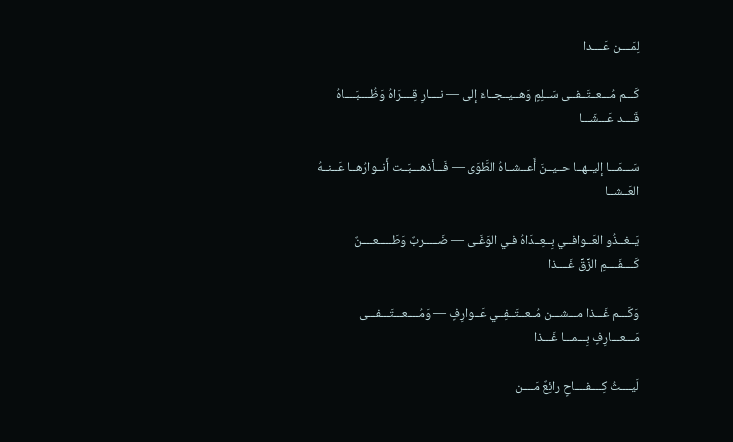لِمَــــن عَــــدا

كَـــم مُـــعــتَــفــى سَــلِمٍ وَهــيــجــاءَ إلى — نــــارِ قِــــرَاهُ وَظُــــبَــــاهُ قَــــد عَـــشَـــا

سَـــمَـــا إليــهــا حــيــنَ أَعــشــاهُ الطَّوَى — فَـــأذهـــبَــت أَنــوارُهــا عَــنــهُ العَــشــا

يَــغــذُو العَــوافــي بِــعِــدَاهُ فـي الوَغَـى — ضَـــــربٌ وَطَـــــعــــنٌ كَــــفَــــمِ الزِّقِّ غَــــذا

وَكَـــم غَـــذا مـــشـــن مُــعــتَــفِــي عَــوارِفٍ — وَمُــــعـــتَـــفـــى مَـــعـــارِفٍ بِـــمـــا غَـــذا

لَيــــثُ كِــــفــــاحٍ رائِعٌ مَــــن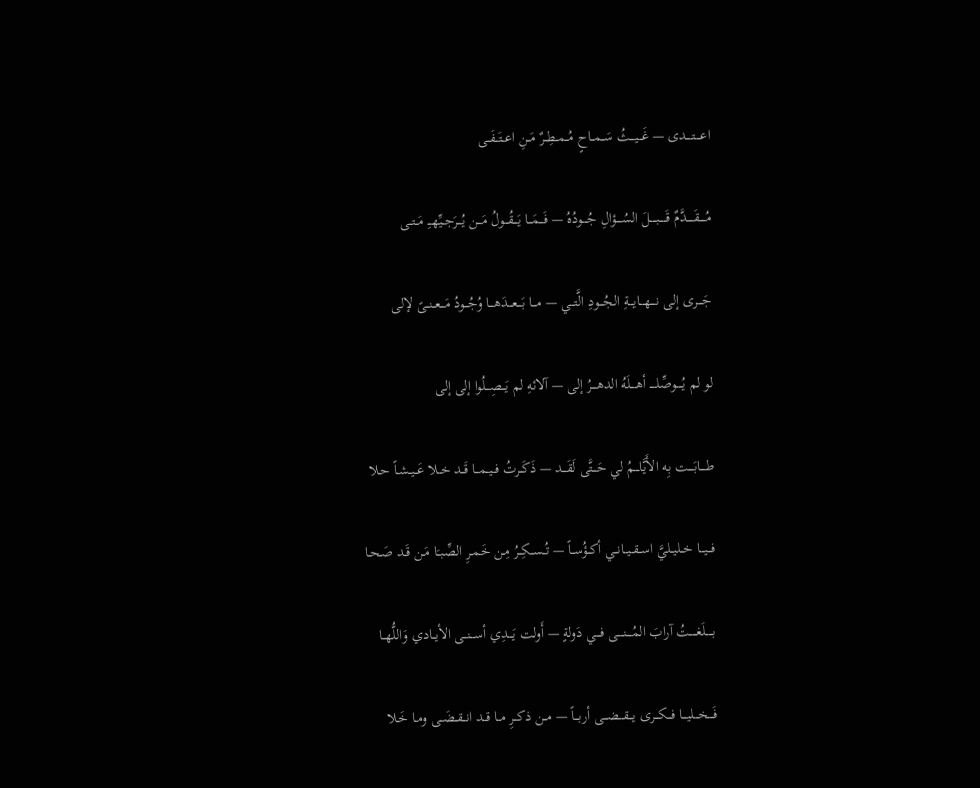اعــــتــــدى — غَـــيـــثُ سَــمــاحٍ مُــمــطِــرٌ مَــنِ اعــتَــفَــى

مُـــــقَـــــدَّمٌ قَـــــبـــــلَ السُــــؤالِ جُــــودُهُ — فَـــمَـــا يَـــقُـــولُ مَـــن يُـــرَجــيِّهــِ مَــتــى

جَــــرى إلى نــــهـــايـــةِ الجُـــودِ الَّتـــي — مـــا بَـــعـــدَهـــا وُجُـــودُ مَـــعــنــىً لإلى

لو لم يُـــــوصِّلـــــ أهــــلَهُ الدهــــرُ إلى — آلائهِ لم يَـــصِـــلُوا إلى إلى

طــــابَــــت بِه الأَيَّاــــمُ لي حَـــتَّى لَقَـــد — ذَكَــرتُ فــيــمــا قَــد خــلا عَــيــشـاً حـلا

فـــيـــا خــليــليَّ اســقــيــانــي أكــؤُســاً — تُــســكِــرُ مِـن خَـمـرِ الصِّبـَا مَـن قَـد صَـحـا

بـــــلَغـــــتُ آرابَ المُــــنــــى فــــي دَولةٍ — أَولت يَـــدِي أســـنــى الأيــادي وَاللُّهــا

فَــــخـــليـــا فـــكـــرى يـــقـــضـــى أربـــاً — مــن ذكــرِ مــا قــد انــقــضَــى ومـا خَـلا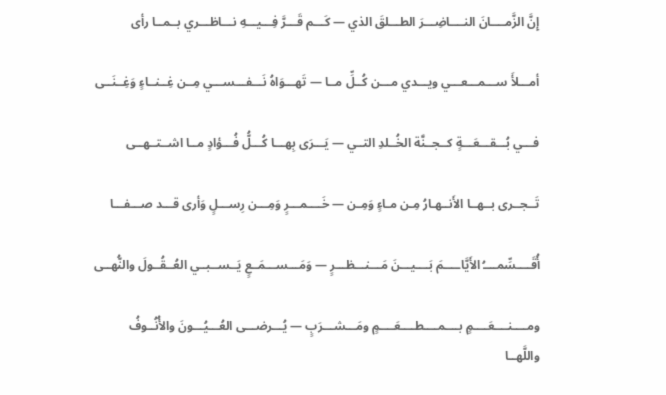إِنَّ الزَّمــــانَ النــــاضِـــرَ الطـــلقَ الذي — كَـــم قَـــرَّ فِـــيـــهِ نـــاظـــري بــمــا رأى

أمـــلأَ ســـمـــعـــي ويـــدي مـــن كُــلِّ مــا — تَهـــوَاهُ نَـــفـــســـي مِــن غِــنــاءٍ وَغِــنَــى

فـــي بُـــقـــعَـــةٍ كــجــنَّة الخُــلدِ التــي — يَـــرَى بِهـــا كُـــلُّ فُـــؤادٍ مــا اشــتــهــى

تَــجــرى بــهــا الأَنــهـارُ مِـن مـاءٍ وَمِـن — خَــــمـــرٍ وَمِـــن رِســـلٍ وَأرى قـــد صـــفـــا

أُقَــــسِّمــــُ الأَيَّاــــمَ بَــــيـــنَ مَـــنـــظـــرٍ — وَمَـــســـمَــعٍ يَــســبــي العُــقُــولَ والنُّهــى

ومــــنــــعَــــمٍ بــــمــــطــــعَــــمٍ ومَـــشـــرَبٍ — يُـــرضـــى العُـــيُـــونَ والأُنُــوفُ واللَّهــا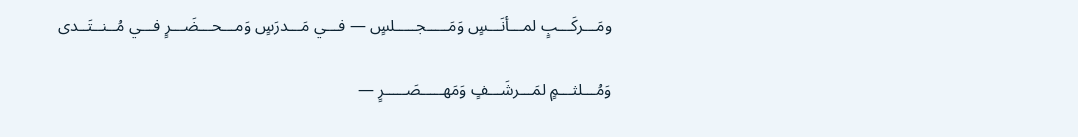ومَـــركَـــبٍ لمـــأنَـــسٍ وَمَـــــجـــــلسٍ — فـــي مَـــدرَسٍ وَمـــحـــضَـــرٍ فـــي مُــنــتَــدى

وَمُـــلثـــمٍ لمَـــرشَـــفٍ وَمَهـــــصَـــــرٍ —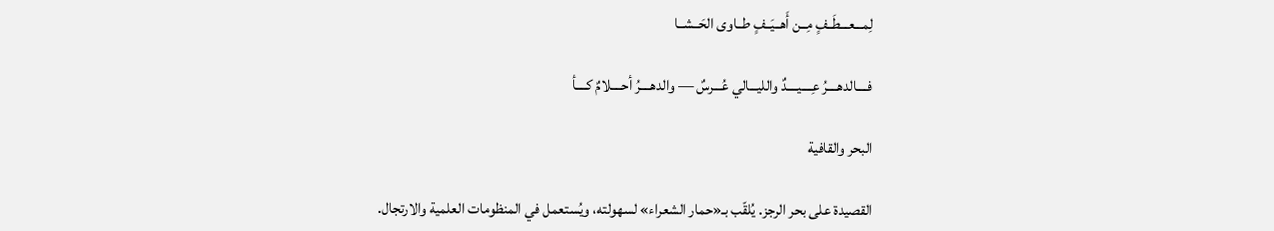لِمـــعـــطَــفٍ مِــن أَهــيَــفٍ طــاوى الحَــشــا

فــــالدهــــرُ عِــــيــــدٌ والليـــالي عُـــرسٌ — والدهــــرُ أحــــلامٌ كــــأ

البحر والقافية

القصيدة على بحر الرجز. يُلقّب بـ«حمار الشعراء» لسهولته، ويُستعمل في المنظومات العلمية والارتجال.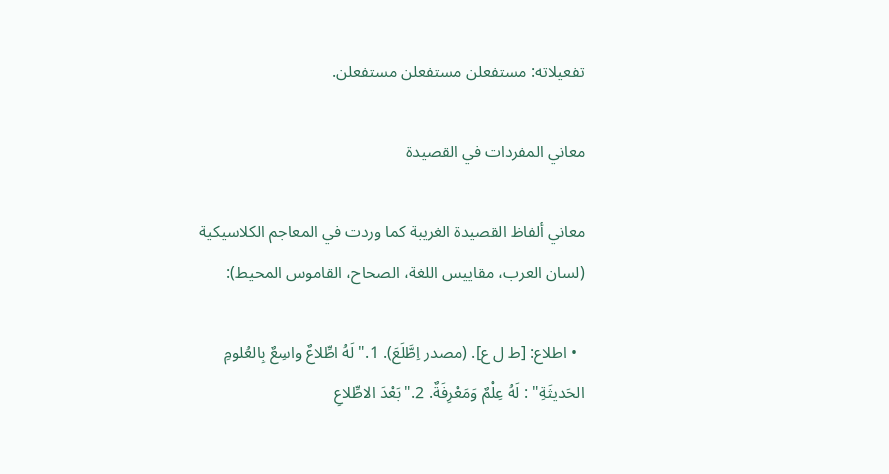تفعيلاته: مستفعلن مستفعلن مستفعلن.

معاني المفردات في القصيدة

معاني ألفاظ القصيدة الغريبة كما وردت في المعاجم الكلاسيكية (لسان العرب، مقاييس اللغة، الصحاح، القاموس المحيط):

  • اطلاع: [ط ل ع]. (مصدر اِطَّلَعَ). 1."لَهُ اطِّلاعٌ واسِعٌ بِالعُلومِ الحَديثَةِ" : لَهُ عِلْمٌ وَمَعْرِفَةٌ. 2."بَعْدَ الاطِّلاعِ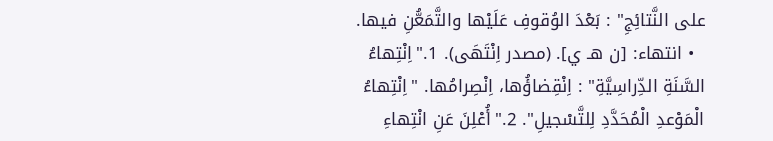على النَّتائِجِ" : بَعْدَ الوُقوفِ عَلَيْها والتَّمَعُّنِ فيها.
  • انتهاء: [ن هـ ي]. (مصدر اِنْتَهَى). 1."اِنْتِهاءُ السَّنَةِ الدِّراسِيَّةِ" : اِنْقِضاؤُها، اِنْصِرامُها. "اِنْتِهاءُ الْمَوْعدِ الْمُحَدَّدِ لِلتَّسْجيلِ". 2."أُعْلِنَ عَنِ انْتِهاءِ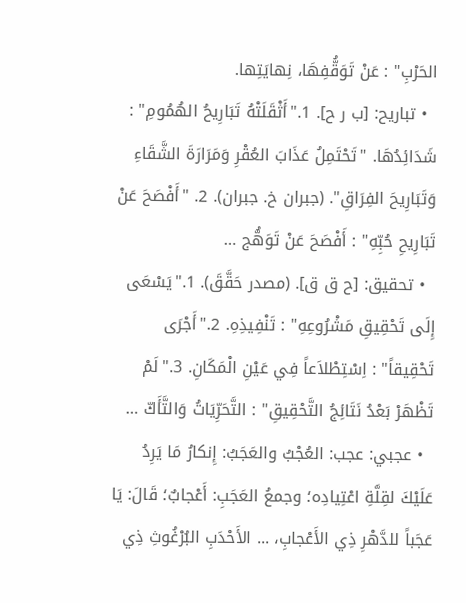الحَرْبِ" : عَنْ تَوَقُّفِهَا، نِهايَتِها.
  • تباريح: [ب ر ح]. 1."أَثْقَلَتْهُ تَبَارِيحُ الهُمُومِ" : شَدَائِدُهَا. "تَحْتَمِلُ عَذَابَ العُقْرِ وَمَرَارَةَ الشَّقَاءِ وَتَبَارِيحَ الفِرَاقِ". (جبران خ. جبران). 2. "أَفْصَحَ عَنْ تَبَارِيحِ حُبِّهِ" : أَفْصَحَ عَنْ تَوَهُّج …
  • تحقيق: [ح ق ق]. (مصدر حَقَّقَ). 1."يَسْعَى إِلَى تَحْقِيقِ مَشْرُوعِهِ" : تَنْفِيذِهِ. 2."أَجْرَى تَحْقِيقاً" : اِسْتِطْلاَعاً فِي عَيْنِ الْمَكَانِ. 3."لَمْ تَظْهَرْ بَعْدُ نَتَائِجُ التَّحْقِيقِ" : التَّحَرِّيَاتُ وَالتَّأَكّ …
  • عجبي: عجب: العُجْبُ والعَجَبُ: إِنكارُ مَا يَرِدُ عَلَيْكَ لقِلَّةِ اعْتِيادِه؛ وجمعُ العَجَبِ: أَعْجابٌ؛ قَالَ: يَا عَجَباً للدَّهْرِ ذِي الأَعْجابِ، ... الأَحْدَبِ البُرْغُوثِ ذِي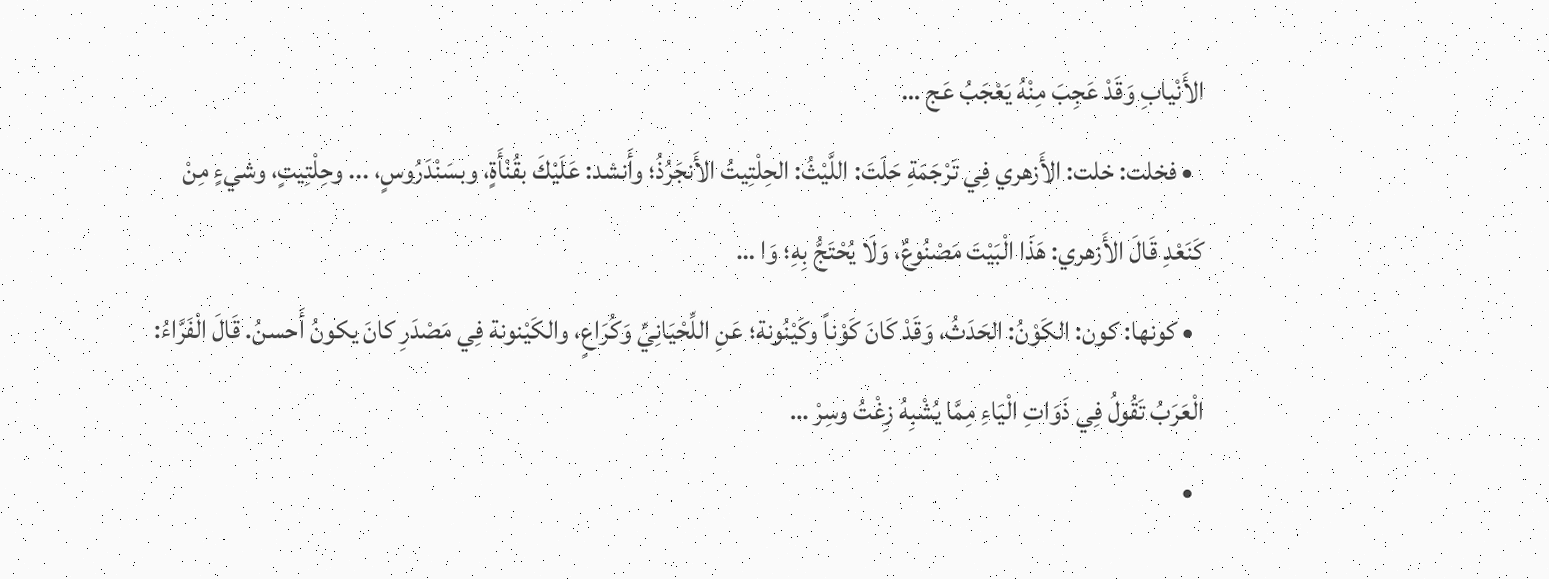الأَنْيابِ وَقَدْ عَجِبَ مِنْهُ يَعْجَبُ عَج …
  • فخلت: خلت: الأَزهري فِي تَرْجَمَةِ حَلَتَ: اللَّيْثُ: الحِلْتِيتُ الأَنجَرُذُ؛ وأَنشد: عَلَيْكَ بقُنْأَةٍ، وبسَنْدَرُوسٍ، ... وحِلْتِيتٍ، وشيءٍ مِنْ كَنَعْدِ قَالَ الأَزهري: هَذَا الْبَيْتَ مَصْنُوعٌ، وَلَا يُحْتَجُّ بِهِ؛ وَا …
  • كونها: كون: الكَوْنُ: الحَدَثُ، وَقَدْ كَانَ كَوْناً وكَيْنُونة؛ عَنِ اللِّحْيَانِيِّ وَكُرَاعٍ، والكَيْنونة فِي مَصْدَرِ كانَ يكونُ أَحسنُ. قَالَ الْفَرَّاءُ: الْعَرَبُ تَقُولُ فِي ذَوَاتِ الْيَاءِ مِمَّا يُشْبِهُ زِغْتُ وسِرْ …
  •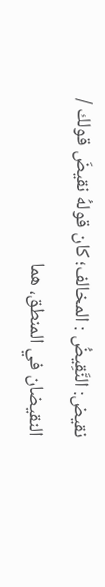نقيض: النَّقِيضُ : المخالف؛ كان قولهُ نقيضَ قولك / النقيضان في المنطق، هما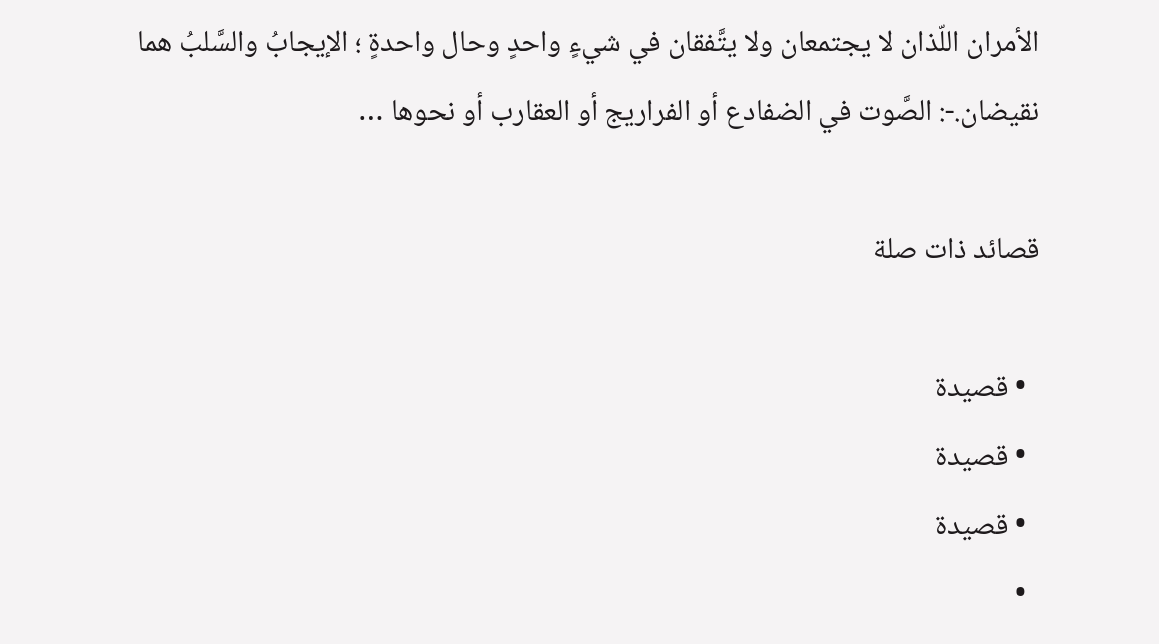الأمران اللّذان لا يجتمعان ولا يتَّفقان في شيءٍ واحدٍ وحال واحدةٍ ؛ الإيجابُ والسَّلبُ هما نقيضان.-: الصَّوت في الضفادع أو الفراريج أو العقارب أو نحوها …

قصائد ذات صلة

  • قصيدة
  • قصيدة
  • قصيدة
  •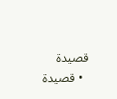قصيدة
  • قصيدة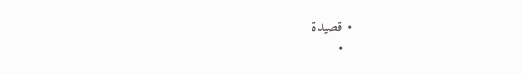• قصيدة
  •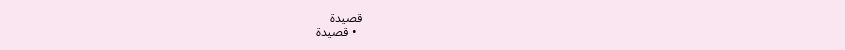قصيدة
  • قصيدة